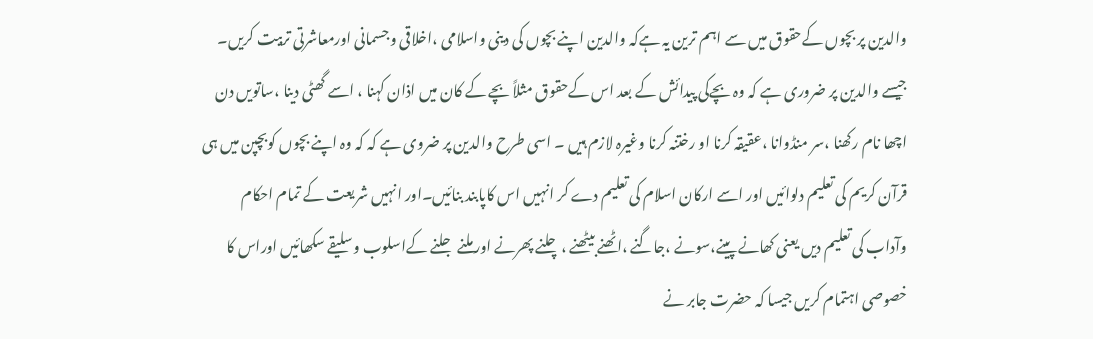والدین پر بچوں کےحقوق میں سے اہم ترین یہ ہےکہ والدین اپنے بچوں کی دینی واسلامی ،اخلاقی وجسمانی اورمعاشرتی تربیت کریں۔ جیسے والدین پر ضروری ہے کہ وہ بچےکی پیدائش کے بعد اس کےحقوق مثلاً بچے کے کان میں اذان کہنا ، اسے گھٹی دینا ،ساتویں دن اچھا نام رکھنا ،سر منڈوانا ،عقیقہ کرنا او رختنہ کرنا وغیرہ لازم ہیں ۔ اسی طرح والدین پر ضروی ہے کہ کہ وہ اپنے بچوں کوبچپن میں ہی قرآن کریم کی تعلیم دلوائیں اور اسے ارکان اسلام کی تعلیم دے کر انہیں اس کاپابند بنائیں۔اور انہیں شریعت کے تمام احکام وآداب کی تعلیم دیں یعنی کھانے پینے،سونے ،جاگنے ،اٹھنے بیٹھنے ،چلنے پھرنے اور ملنے جلنے کےاسلوب وسلیقے سکھائیں اوراس کا خصوصی اہتمام کریں جیسا کہ حضرت جابر نے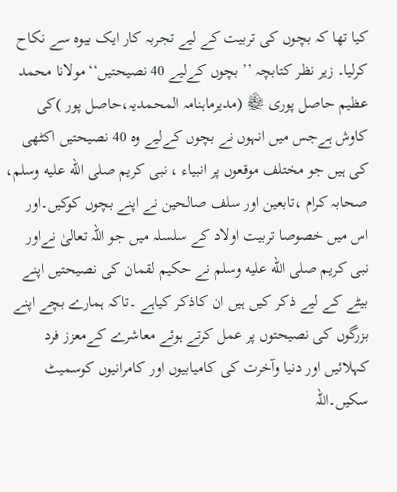کیا تھا کہ بچوں کی تربیت کے لیے تجربہ کار ایک بیوہ سے نکاح کرلیا۔ زیر نظر کتابچہ ’’ بچوں کےلیے 40 نصیحتیں‘‘مولانا محمد عظیم حاصل پوری ﷾ (مدیرماہنامہ المحمدیہ،حاصل پور )کی کاوش ہےجس میں انہوں نے بچوں کےلیے وہ 40 نصیحتیں اکٹھی کی ہیں جو مختلف موقعوں پر انبیاء ، نبی کریم صلى الله عليه وسلم، صحابہ کرام ،تابعین اور سلف صالحین نے اپنے بچوں کوکیں۔اور اس میں خصوصا تربیت اولاد کے سلسلہ میں جو اللہ تعالیٰ نےاور نبی کریم صلى الله عليه وسلم نے حکیم لقمان کی نصیحتیں اپنے بیٹے کے لیے ذکر کیں ہیں ان کاذکر کیاہے ۔تاکہ ہمارے بچے اپنے بزرگوں کی نصیحتوں پر عمل کرتے ہوئے معاشرے کےمعزز فرد کہلائیں اور دنیا وآخرت کی کامیابیوں اور کامرانیوں کوسمیٹ سکیں۔اللہ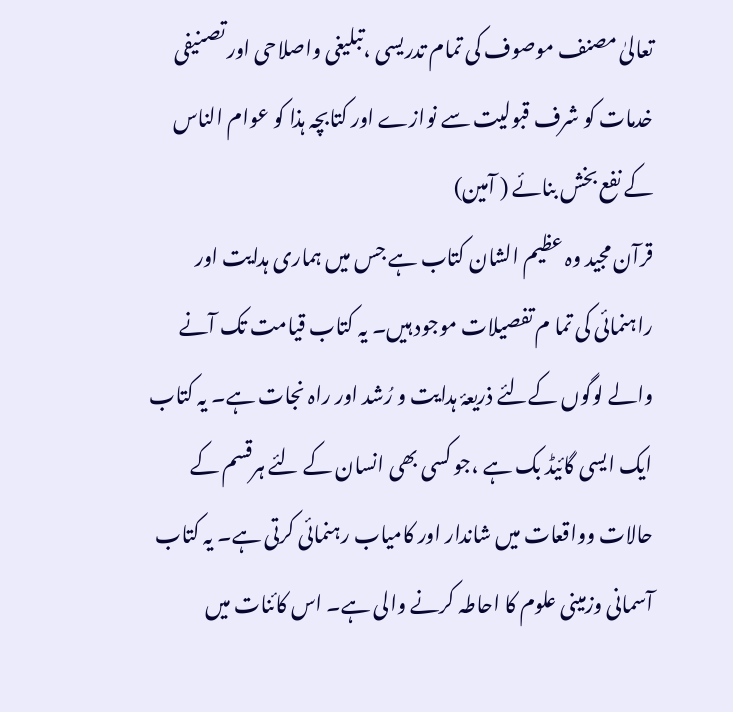تعالیٰ مصنف موصوف کی تمام تدریسی ،تبلیغی واصلاحی اور تصنیفی خدمات کو شرف قبولیت سے نوازے اور کتابچہ ہذا کو عوام الناس کے نفع بخش بنائے ( آمین)
قرآن مجید وہ عظیم الشان کتاب ہے جس میں ہماری ہدایت اور راہنمائی کی تما م تفصیلات موجود ہیں۔ یہ کتاب قیامت تک آنے والے لوگوں کےلئے ذریعۂ ہدایت و رُشد اور راہ نجات ہے۔ یہ کتاب ایک ایسی گائیڈ بک ہے ،جو کسی بھی انسان کے لئے ہرقسم کے حالات وواقعات میں شاندار اور کامیاب رہنمائی کرتی ہے۔ یہ کتاب آسمانی وزمینی علوم کا احاطہ کرنے والی ہے۔ اس کائنات میں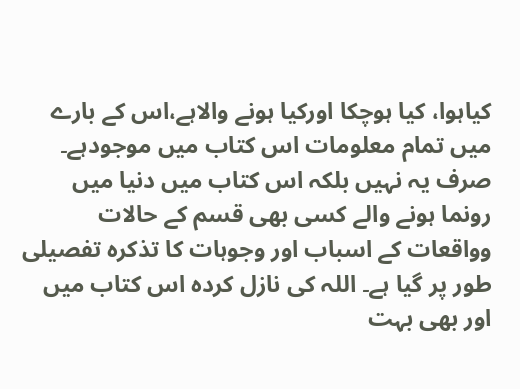کیاہوا، کیا ہوچکا اورکیا ہونے والاہے،اس کے بارے میں تمام معلومات اس کتاب میں موجودہے۔ صرف یہ نہیں بلکہ اس کتاب میں دنیا میں رونما ہونے والے کسی بھی قسم کے حالات وواقعات کے اسباب اور وجوہات کا تذکرہ تفصیلی طور پر گیا ہے۔ اللہ کی نازل کردہ اس کتاب میں اور بھی بہت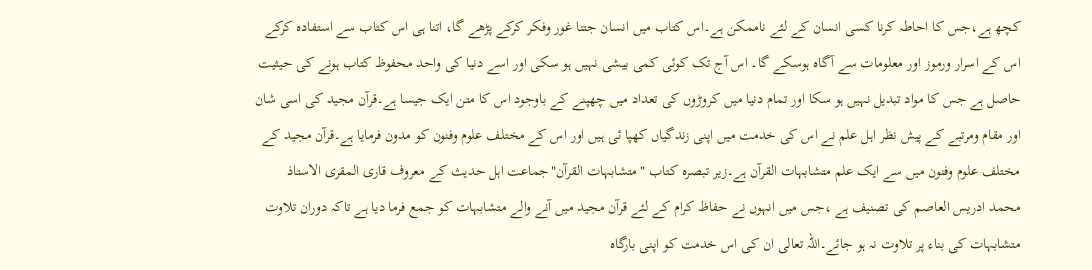کچھ ہے،جس کا احاطہ کرنا کسی انسان کے لئے ناممکن ہے۔اس کتاب میں انسان جتنا غور وفکر کرکے پڑھے گا، اتنا ہی اس کتاب سے استفادہ کرکے اس کے اسرار ورموز اور معلومات سے آگاہ ہوسکے گا۔ اس آج تک کوئی کمی بیشی نہیں ہو سکی اور اسے دنیا کی واحد محفوظ کتاب ہونے کی حیثیت حاصل ہے جس کا مواد تبدیل نہیں ہو سکا اور تمام دنیا میں کروڑوں کی تعداد میں چھپنے کے باوجود اس کا متن ایک جیسا ہے۔قرآن مجید کی اسی شان اور مقام ومرتبے کے پیش نظر اہل علم نے اس کی خدمت میں اپنی زندگیاں کھپا ئی ہیں اور اس کے مختلف علوم وفنون کو مدون فرمایا ہے۔قرآن مجید کے مختلف علوم وفنون میں سے ایک علم متشابہات القرآن ہے۔زیر تبصرہ کتاب "متشابہات القرآن"جماعت اہل حدیث کے معروف قاری المقری الاستاذ محمد ادریس العاصم کی تصنیف ہے ،جس میں انہوں نے حفاظ کرام کے لئے قرآن مجید میں آنے والے متشابہات کو جمع فرما دیا ہے تاکہ دوران تلاوت متشابہات کی بناء پر تلاوت نہ ہو جائے۔اللہ تعالی ان کی اس خدمت کو اپنی بارگاہ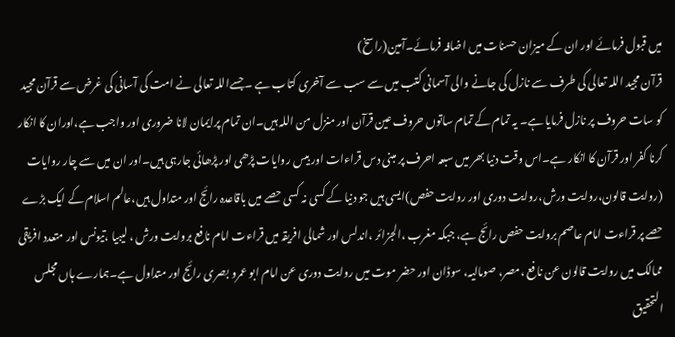میں قبول فرمائے اور ان کے میزان حسنات میں اضافہ فرمائے۔آمین(راسخ)
قرآن مجید اللہ تعالی کی طرف سے نازل کی جانے والی آسمانی کتب میں سے سب سے آخری کتاب ہے ۔جسےاللہ تعالی نے امت کی آسانی کی غرض سے قرآن مجید کو سات حروف پر نازل فرمایا ہے۔ یہ تمام کے تمام ساتوں حروف عین قرآن اور منزل من اللہ ہیں۔ان تمام پرایمان لانا ضروری اور واجب ہے،اوران کا انکار کرنا کفر اور قرآن کا انکار ہے۔اس وقت دنیا بھر میں سبعہ احرف پر مبنی دس قراءات اور بیس روایات پڑھی اور پڑھائی جارہی ہیں۔اور ان میں سے چار روایات (روایت قالون،روایت ورش،روایت دوری اور روایت حفص)ایسی ہیں جو دنیا کے کسی نہ کسی حصے میں باقاعدہ رائج اور متداول ہیں،عالم اسلام کے ایک بڑے حصے پر قراءت امام عاصم بروایت حفص رائج ہے، جبکہ مغرب ،الجزائر ،اندلس اور شمالی افریقہ میں قراءت امام نافع بروایت ورش ، لیبیا ،تیونس اور متعدد افریقی ممالک میں روایت قالون عن نافع ،مصر، صومالیہ، سوڈان اور حضر موت میں روایت دوری عن امام ابو عمرو بصری رائج اور متداول ہے۔ہمارے ہاں مجلس التحقیق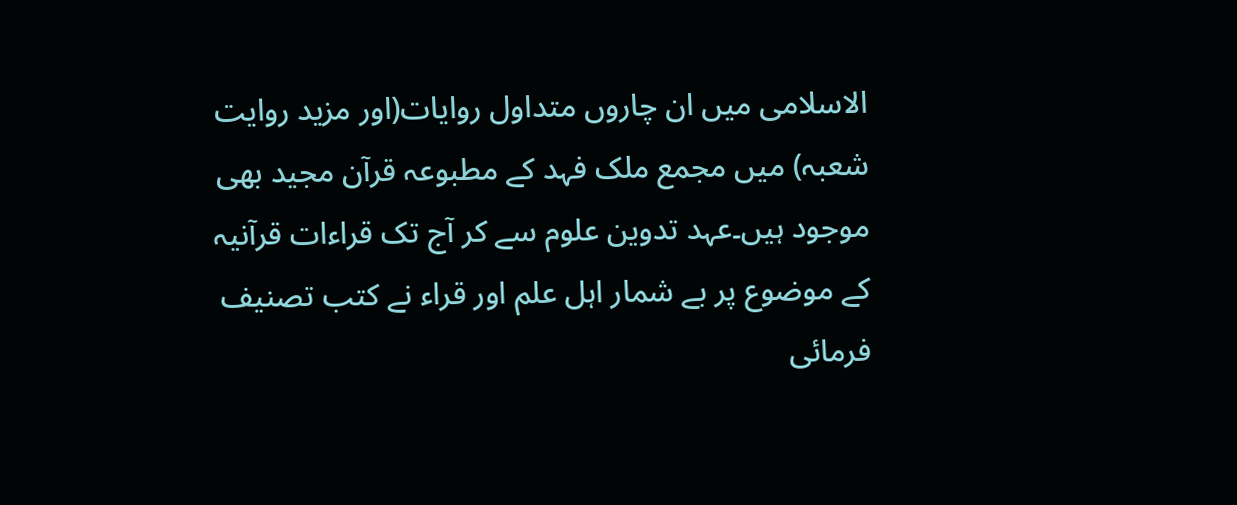الاسلامی میں ان چاروں متداول روایات(اور مزید روایت شعبہ) میں مجمع ملک فہد کے مطبوعہ قرآن مجید بھی موجود ہیں۔عہد تدوین علوم سے کر آج تک قراءات قرآنیہ کے موضوع پر بے شمار اہل علم اور قراء نے کتب تصنیف فرمائی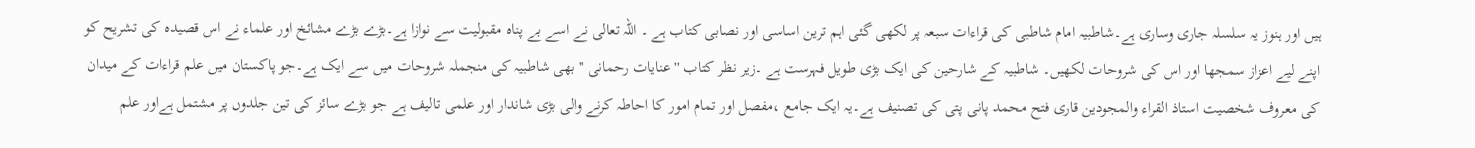ہیں اور ہنوز یہ سلسلہ جاری وساری ہے۔شاطبیہ امام شاطبی کی قراءات سبعہ پر لکھی گئی اہم ترین اساسی اور نصابی کتاب ہے ۔ اللہ تعالی نے اسے بے پناہ مقبولیت سے نوازا ہے۔بڑے بڑے مشائخ اور علماء نے اس قصیدہ کی تشریح کو اپنے لیے اعزاز سمجھا اور اس کی شروحات لکھیں۔ شاطبیہ کے شارحین کی ایک بڑی طویل فہرست ہے ۔زیر نظر کتاب ''عنایات رحمانی '' بھی شاطبیہ کی منجملہ شروحات میں سے ایک ہے۔جو پاکستان میں علم قراءات کے میدان کی معروف شخصیت استاذ القراء والمجودین قاری فتح محمد پانی پتی کی تصنیف ہے۔یہ ایک جامع ،مفصل اور تمام امور کا احاطہ کرنے والی بڑی شاندار اور علمی تالیف ہے جو بڑے سائز کی تین جلدوں پر مشتمل ہےاور علم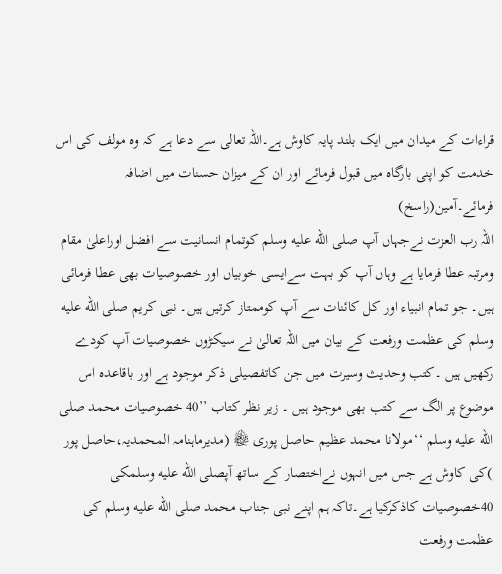قراءات کے میدان میں ایک بلند پایہ کاوش ہے۔اللہ تعالی سے دعا ہے کہ وہ مولف کی اس خدمت کو اپنی بارگاہ میں قبول فرمائے اور ان کے میزان حسنات میں اضافہ فرمائے۔آمین(راسخ)
اللہ رب العزت نےجہاں آپ صلى الله عليه وسلم کوتمام انسانیت سے افضل اوراعلیٰ مقام ومرتبہ عطا فرمایا ہے وہاں آپ کو بہت سےایسی خوبیاں اور خصوصیات بھی عطا فرمائی ہیں۔ جو تمام انبیاء اور کل کائنات سے آپ کوممتاز کرتیں ہیں۔ نبی کریم صلى الله عليه وسلم کی عظمت ورفعت کے بیان میں اللہ تعالیٰ نے سیکڑوں خصوصیات آپ کودے رکھیں ہیں ۔کتب وحدیث وسیرت میں جن کاتفصیلی ذکر موجود ہے اور باقاعدہ اس موضوع پر الگ سے کتب بھی موجود ہیں ۔ زیر نظر کتاب ’’40 خصوصیات محمد صلى الله عليه وسلم ‘‘مولانا محمد عظیم حاصل پوری ﷾ (مدیرماہنامہ المحمدیہ،حاصل پور )کی کاوش ہے جس میں انہوں نےاختصار کے ساتھ آپصلى الله عليه وسلمکی 40خصوصیات کاذکرکیا ہے۔تاکہ ہم اپنے نبی جناب محمد صلى الله عليه وسلم کی عظمت ورفعت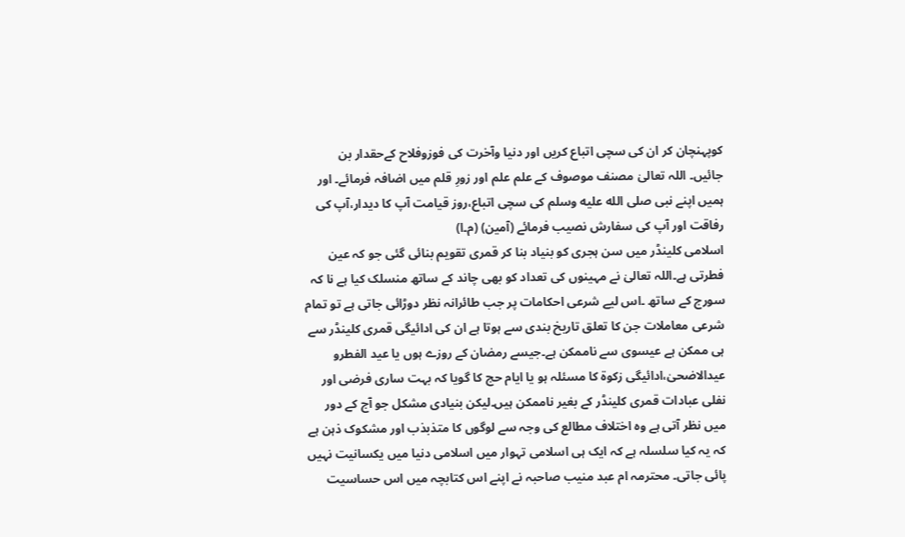کوپہنچان کر ان کی سچی اتباع کریں اور دنیا وآخرت کی فوزوفلاح کےحقدار بن جائیں۔ اللہ تعالیٰ مصنف موصوف کے علم علم اور زورِ قلم میں اضافہ فرمائے۔ اور ہمیں اپنے نبی صلى الله عليه وسلم کی سچی اتباع،روز قیامت آپ کا دیدار،آپ کی رفاقت اور آپ کی سفارش نصیب فرمائے (آمین) (م۔ا)
اسلامی کلینڈر میں سن ہجری کو بنیاد بنا کر قمری تقویم بنائی گئی جو کہ عین فطرتی ہے۔اللہ تعالیٰ نے مہینوں کی تعداد کو بھی چاند کے ساتھ منسلک کیا ہے نا کہ سورج کے ساتھ ۔اس لیے شرعی احکامات پر جب طائرانہ نظر دوڑائی جاتی ہے تو تمام شرعی معاملات جن کا تعلق تاریخ بندی سے ہوتا ہے ان کی ادائیگی قمری کلینڈر سے ہی ممکن ہے عیسوی سے ناممکن ہے۔جیسے رمضان کے روزے ہوں یا عید الفطرو عیدالاضحیٰ،ادائیگی زکوۃ کا مسئلہ ہو یا ایام حج کا گویا کہ بہت ساری فرضی اور نفلی عبادات قمری کلینڈر کے بغیر ناممکن ہیں۔لیکن بنیادی مشکل جو آج کے دور میں نظر آتی ہے وہ اختلاف مطالع کی وجہ سے لوگوں کا متذبذب اور مشکوک ذہن ہے کہ یہ کیا سلسلہ ہے کہ ایک ہی اسلامی تہوار میں اسلامی دنیا میں یکسانیت نہیں پائی جاتی۔ محترمہ ام عبد منیب صاحبہ نے اپنے اس کتابچہ میں اس حساسیت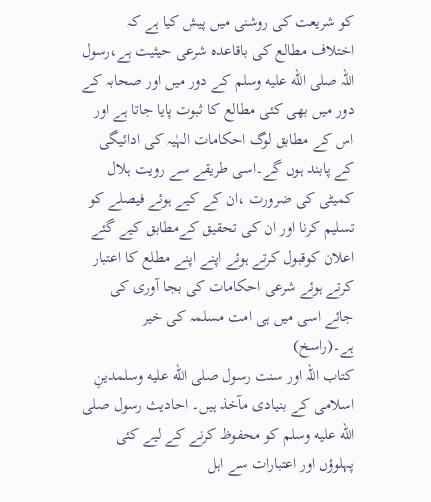کو شریعت کی روشنی میں پیش کیا ہے کہ اختلاف مطالع کی باقاعدہ شرعی حیثیت ہے،رسول اللہ صلى الله عليه وسلم کے دور میں اور صحابہ کے دور میں بھی کئی مطالع کا ثبوت پایا جاتا ہے اور اس کے مطابق لوگ احکامات الہٰیہ کی ادائیگی کے پابند ہوں گے۔اسی طریقے سے رویت ہلال کمیٹی کی ضرورت ،ان کے کیے ہوئے فیصلے کو تسلیم کرنا اور ان کی تحقیق کےمطابق کیے گئے اعلان کوقبول کرتے ہوئے اپنے اپنے مطلع کا اعتبار کرتے ہوئے شرعی احکامات کی بجا آوری کی جائے اسی میں ہی امت مسلمہ کی خیر ہے۔(راسخ)
کتاب اللہ اور سنت رسول صلى الله عليه وسلمدینِ اسلامی کے بنیادی مآخذ ہیں۔ احادیث رسول صلى الله عليه وسلم کو محفوظ کرنے کے لیے کئی پہلوؤں اور اعتبارات سے اہل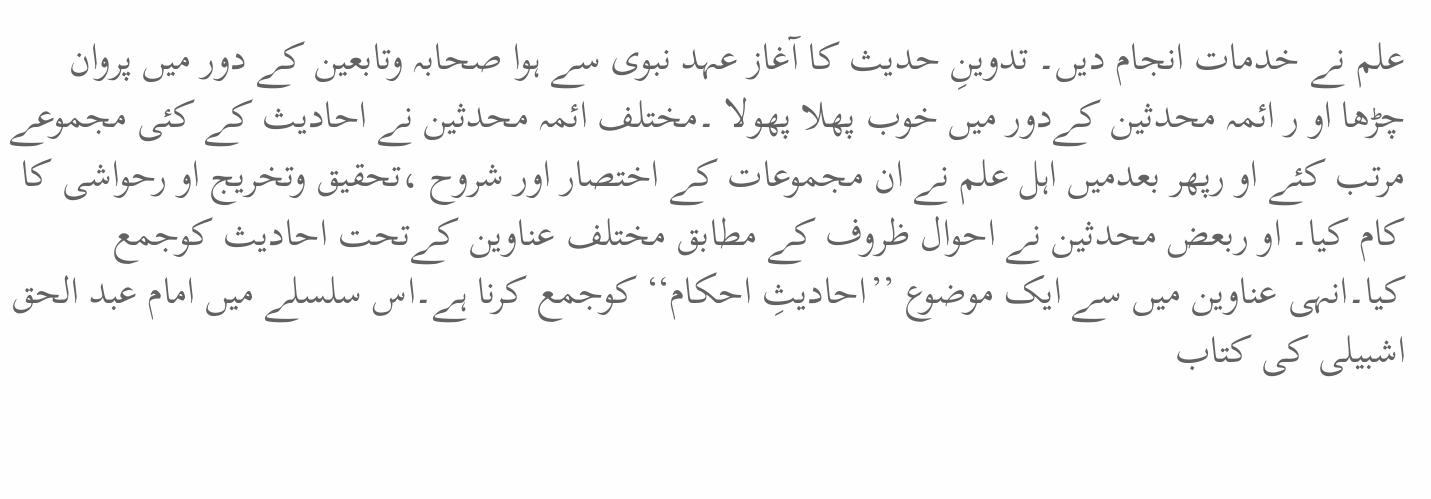علم نے خدمات انجام دیں۔ تدوینِ حدیث کا آغاز عہد نبوی سے ہوا صحابہ وتابعین کے دور میں پروان چڑھا او ر ائمہ محدثین کےدور میں خوب پھلا پھولا ۔مختلف ائمہ محدثین نے احادیث کے کئی مجموعے مرتب کئے او رپھر بعدمیں اہل علم نے ان مجموعات کے اختصار اور شروح ،تحقیق وتخریج او رحواشی کا کام کیا۔ او ربعض محدثین نے احوال ظروف کے مطابق مختلف عناوین کےتحت احادیث کوجمع کیا۔انہی عناوین میں سے ایک موضوع ’’احادیثِ احکام‘‘ کوجمع کرنا ہے۔اس سلسلے میں امام عبد الحق اشبیلی کی کتاب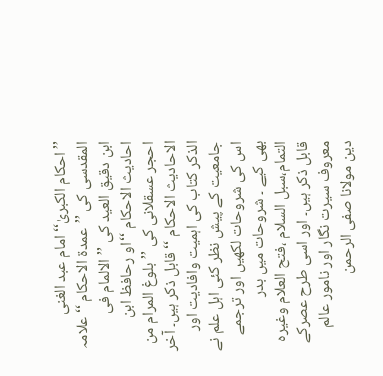’’احکام الکبریٰ‘‘امام عبد الغنی المقدسی کی ’’عمدۃ الاحکام ‘‘علامہ ابن دقیق العید کی ’’الالمام فی احادیث الاحکام ‘‘او رحافظ ابن احجر عسقلانی کی ’’بلوغ المرام من الاحادیث الاحکام ‘‘ قابل ذکر ہیں۔ آخر الذکر کتاب کی اہمیت وافادیت اور جامعیت کے پیش نظر کئی اہل علم نے اس کی شروحات لکھیں اور ترجمے بھی کیے ۔ شروحات میں بدر التمام،سبل السلام ،فتح العلام وغیرہ قابل ذکر ہیں۔ اور اسی طرح عصرکے معروف سیرت نگار اور نامور عالم دین مولانا صفی الرحمن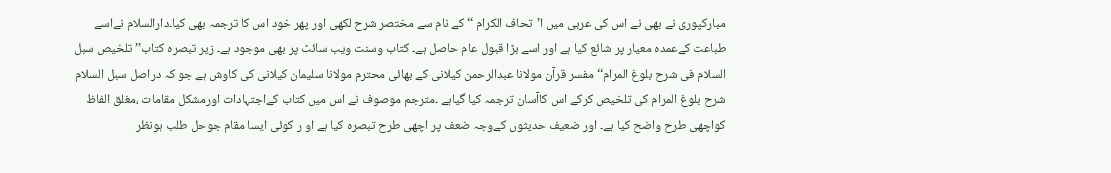مبارکپوری نے بھی نے اس کی عربی میں ا’تحاف الکرام ‘‘کے نام سے مختصر شرح لکھی اور پھر خود اس کا ترجمہ بھی کیا۔دارالسلام نےاسے طباعت کےعمدہ معیار پر شائع کیا ہے اور اسے بڑا قبول عام حاصل ہے۔ کتاب وسنت ویب سائٹ پر بھی موجود ہے۔ زیر تبصرہ کتاب’’ تلخیص سبل السلام فی شرح بلوغ المرام‘‘ مفسر قرآن مولانا عبدالرحمن کیلانی کے بھائی محترم مولانا سلیمان کیلانی کی کاوش ہے جو کہ دراصل سبل السلام شرح بلوغ المرام کی تلخیص کرکے اس کاآسان ترجمہ کیا گیاہے ۔مترجم موصوف نے اس میں کتاب کےاجتہادات اورمشکل مقامات ،مغلق الفاظ کواچھی طرح واضح کیا ہے۔ اور ضعیف حدیثوں کےوجہ ضعف پر اچھی طرح تبصرہ کیا ہے او ر کوئی ایسا مقام جوحل طلب ہونظر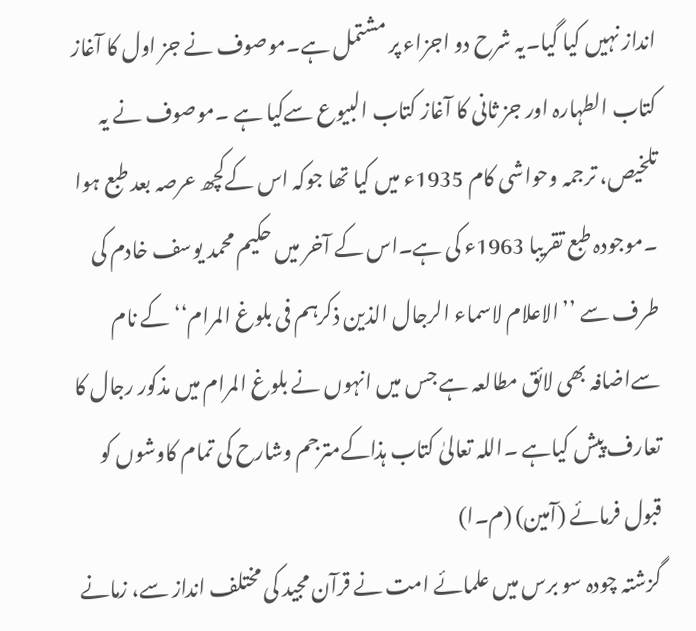انداز نہیں کیا گیا۔یہ شرح دو اجزاء پر مشتمل ہے۔موصوف نے جز اول کا آغاز کتاب الطہارہ اور جز ثانی کا آغاز کتاب البیوع سےکیا ہے ۔موصوف نے یہ تلخیص، ترجمہ وحواشی کام 1935ء میں کیا تھا جوکہ اس کےکچھ عرصہ بعد طبع ہوا ۔موجودہ طبع تقریبا 1963ء کی ہے۔اس کے آخر میں حکیم محمد یوسف خادم کی طرف سے ’’الاعلام لاسماء الرجال الذین ذکرہم فی بلوغ المرام‘‘ کے نام سےاضافہ بھی لائق مطالعہ ہے جس میں انہوں نے بلوغ المرام میں مذکور رجال کا تعارف پیش کیاہے ۔اللہ تعالیٰ کتاب ہذاکےمترجم وشارح کی تمام کاوشوں کو قبول فرمائے (آمین) (م۔ا)
گزشتہ چودہ سو برس میں علمائے امت نے قرآن مجید کی مختلف انداز سے، زمانے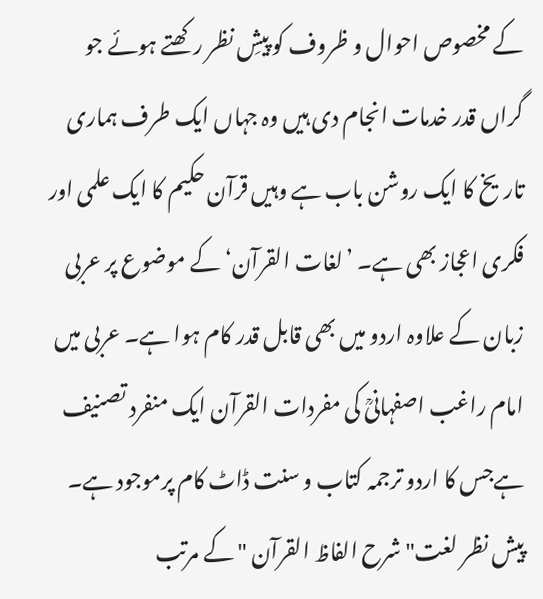کے مخصوص احوال و ظروف کو پیشِ نظر رکھتے ہوئے جو گراں قدر خدمات انجام دی ہیں وہ جہاں ایک طرف ہماری تاریخ کا ایک روشن باب ہے وہیں قرآن حکیم کا ایک علمی اور فکری اعجاز بھی ہے۔ ’لغات القرآن‘ کے موضوع پر عربی زبان کے علاوہ اردو میں بھی قابل قدر کام ہوا ہے۔ عربی میں امام راغب اصفہانیؒ کی مفردات القرآن ایک منفرد تصنیف ہےجس کا اردو ترجمہ کتاب و سنت ڈاٹ کام پرموجود ہے۔ پیش نظر لغت" شرح الفاظ القرآن " کے مرتب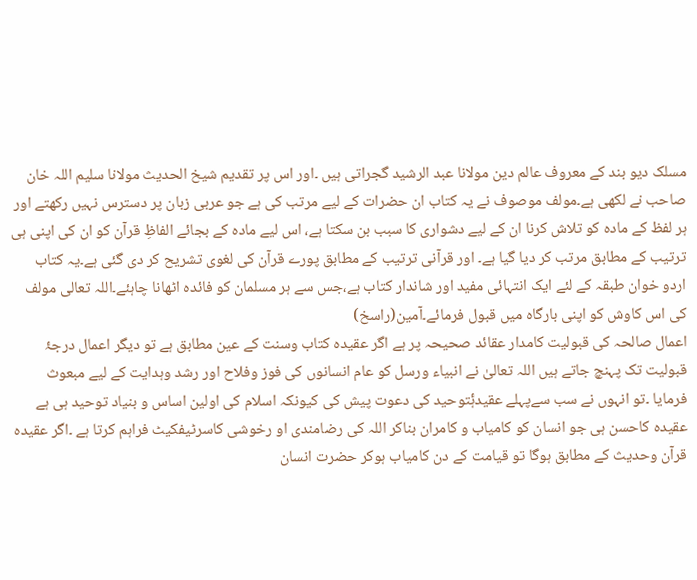مسلک دیو بند کے معروف عالم دین مولانا عبد الرشید گجراتی ہیں ۔اور اس پر تقدیم شیخ الحدیث مولانا سلیم اللہ خان صاحب نے لکھی ہے۔مولف موصوف نے یہ کتاب ان حضرات کے لیے مرتب کی ہے جو عربی زبان پر دسترس نہیں رکھتے اور ہر لفظ کے مادہ کو تلاش کرنا ان کے لیے دشواری کا سبب بن سکتا ہے، اس لیے مادہ کے بجائے الفاظِ قرآن کو ان کی اپنی ہی ترتیب کے مطابق مرتب کر دیا گیا ہے۔ اور قرآنی ترتیب کے مطابق پورے قرآن کی لغوی تشریح کر دی گئی ہے۔یہ کتاب اردو خوان طبقہ کے لئے ایک انتہائی مفید اور شاندار کتاب ہے،جس سے ہر مسلمان کو فائدہ اٹھانا چاہئے۔اللہ تعالی مولف کی اس کاوش کو اپنی بارگاہ میں قبول فرمائے۔آمین(راسخ)
اعمال صالحہ کی قبولیت کامدار عقائد صحیحہ پر ہے اگر عقیدہ کتاب وسنت کے عین مطابق ہے تو دیگر اعمال درجۂ قبولیت تک پہنچ جاتے ہیں اللہ تعالیٰ نے انبیاء ورسل کو عام انسانوں کی فوز وفلاح اور رشد وہدایت کے لیے مبعوث فرمایا ۔تو انہوں نے سب سےپہلے عقیدۂتوحید کی دعوت پیش کی کیونکہ اسلام کی اولین اساس و بنیاد توحید ہی ہے عقیدہ کاحسن ہی جو انسان کو کامیاب و کامران بناکر اللہ کی رضامندی او رخوشی کاسرٹیفکیٹ فراہم کرتا ہے ۔اگر عقیدہ قرآن وحدیث کے مطابق ہوگا تو قیامت کے دن کامیاب ہوکر حضرت انسان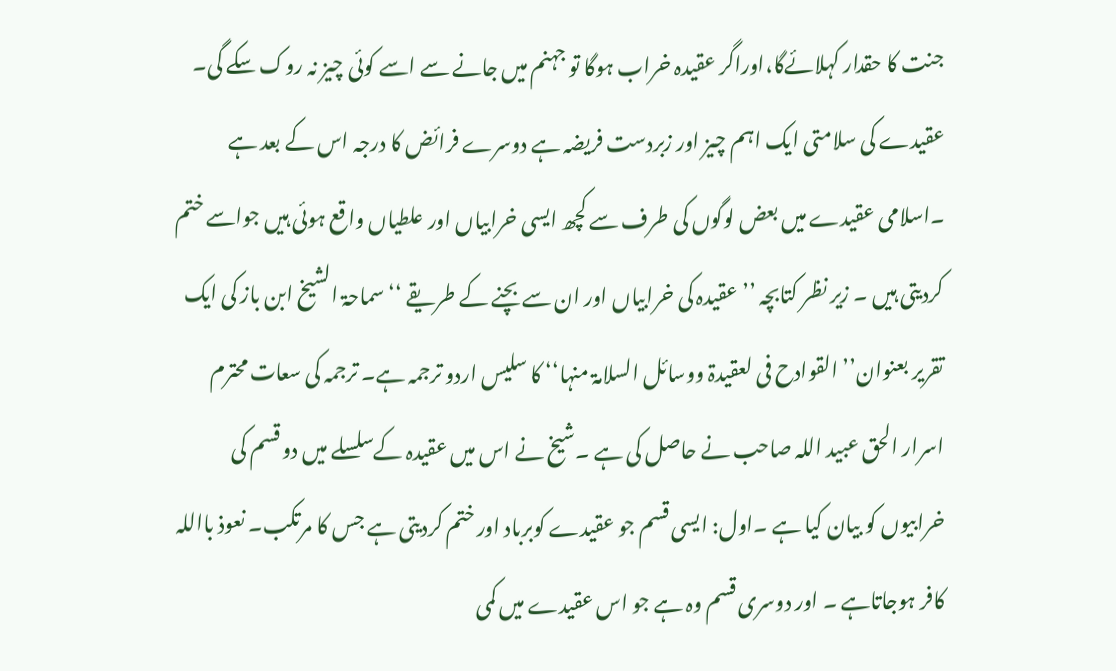جنت کا حقدار کہلائےگا،اوراگر عقیدہ خراب ہوگا تو جہنم میں جانے سے اسے کوئی چیز نہ روک سکے گی۔ عقیدے کی سلامتی ایک اہم چیز اور زبردست فریضہ ہے دوسرے فرائض کا درجہ اس کے بعد ہے ۔اسلامی عقیدے میں بعض لوگوں کی طرف سے کچھ ایسی خرابیاں اور علطیاں واقع ہوئی ہیں جواسے ختم کردیتی ہیں ۔ زیر نظر کتابچہ ’’ عقیدہ کی خرابیاں اور ان سے بچنے کے طریقے ‘‘ سماحۃ الشیخ ابن باز کی ایک تقریر بعنوان’’ القوادح فی لعقیدۃ ووسائل السلامۃ منہا‘‘ کا سلیس اردو ترجمہ ہے۔ ترجمہ کی سعات محترم اسرار الحق عبید اللہ صاحب نے حاصل کی ہے ۔شیخ نے اس میں عقیدہ کےسلسلے میں دو قسم کی خرابیوں کو بیان کیا ہے ۔اول: ایسی قسم جو عقیدے کوبرباد اور ختم کردیتی ہے جس کا مرتکب۔ نعوذ بااللہ کافر ہوجاتاہے ۔ اور دوسری قسم وہ ہے جو اس عقیدے میں کمی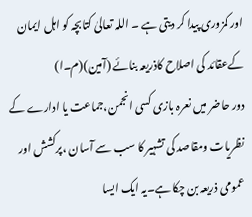اور کمزوری پیدا کر دیتی ہے ۔ اللہ تعالیٰ کتابچہ کو اہل ایمان کےعقائد کی اصلاح کاذریعہ بنائے (آمین)(م۔ا)
دور حاضر میں نعرہ بازی کسی انجمن،جماعت یا ادارے کے نظریات ومقاصد کی تشہیر کا سب سے آسان ،پرکشش اور عمومی ذریعہ بن چکا ہے۔یہ ایک ایسا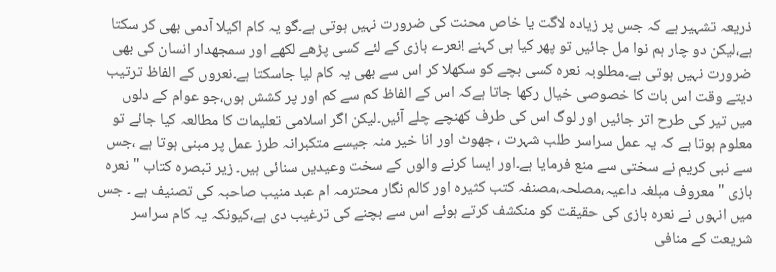ذریعہ تشہیر ہے کہ جس پر زیادہ لاگت یا خاص محنت کی ضرورت نہیں ہوتی ہے۔گو یہ کام اکیلا آدمی بھی کر سکتا ہے،لیکن دو چار ہم نوا مل جائیں تو پھر کیا ہی کہنے !نعرے بازی کے لئے کسی پڑھے لکھے اور سمجھدار انسان کی بھی ضرورت نہیں ہوتی ہے۔مطلوبہ نعرہ کسی بچے کو سکھلا کر اس سے بھی یہ کام لیا جاسکتا ہے۔نعروں کے الفاظ ترتیب دیتے وقت اس بات کا خصوصی خیال رکھا جاتا ہےکہ اس کے الفاظ کم سے کم اور پر کشش ہوں،جو عوام کے دلوں میں تیر کی طرح اتر جائیں اور لوگ اس کی طرف کھنچے چلے آئیں۔لیکن اگر اسلامی تعلیمات کا مطالعہ کیا جائے تو معلوم ہوتا ہے کہ یہ عمل سراسر طلب شہرت ، جھوٹ اور انا خیر منہ جیسے متکبرانہ طرز عمل پر مبنی ہوتا ہے ،جس سے نبی کریم نے سختی سے منع فرمایا ہے۔اور ایسا کرنے والوں کے سخت وعیدیں سنائی ہیں۔ زیر تبصرہ کتاب " نعرہ بازی "معروف مبلغہ داعیہ،مصلحہ،مصنفہ کتب کثیرہ اور کالم نگار محترمہ ام عبد منیب صاحبہ کی تصنیف ہے ۔ جس میں انہوں نے نعرہ بازی کی حقیقت کو منکشف کرتے ہوئے اس سے بچنے کی ترغیب دی ہے،کیونکہ یہ کام سراسر شریعت کے منافی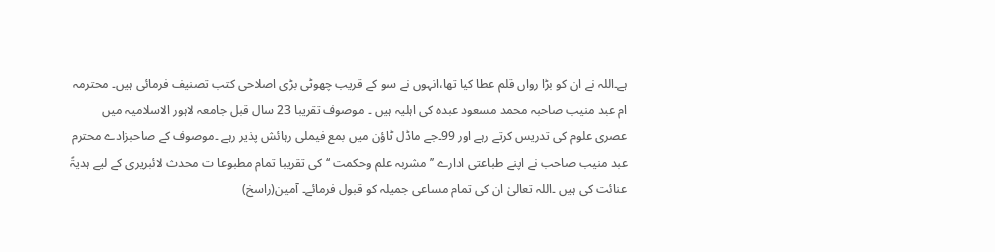ہے۔اللہ نے ان کو بڑا رواں قلم عطا کیا تھا،انہوں نے سو کے قریب چھوٹی بڑی اصلاحی کتب تصنیف فرمائی ہیں۔ محترمہ ام عبد منیب صاحبہ محمد مسعود عبدہ کی اہلیہ ہیں ۔ موصوف تقریبا 23 سال قبل جامعہ لاہور الاسلامیہ میں عصری علوم کی تدریس کرتے رہے اور 99۔جے ماڈل ٹاؤن میں بمع فیملی رہائش پذیر رہے ۔موصوف کے صاحبزادے محترم عبد منیب صاحب نے اپنے طباعتی ادارے ’’مشربہ علم وحکمت ‘‘ کی تقریبا تمام مطبوعا ت محدث لائبریری کے لیے ہدیۃً عنائت کی ہیں ۔اللہ تعالیٰ ان کی تمام مساعی جمیلہ کو قبول فرمائے۔ آمین(راسخ)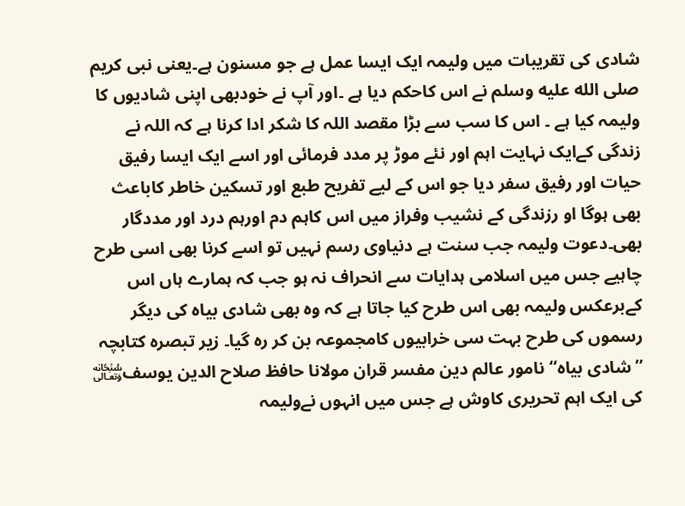شادی کی تقریبات میں ولیمہ ایک ایسا عمل ہے جو مسنون ہے۔یعنی نبی کریم صلى الله عليه وسلم نے اس کاحکم دیا ہے ۔اور آپ نے خودبھی اپنی شادیوں کا ولیمہ کیا ہے ۔ اس کا سب سے بڑا مقصد اللہ کا شکر ادا کرنا ہے کہ اللہ نے زندگی کےایک نہایت اہم اور نئے موڑ پر مدد فرمائی اور اسے ایک ایسا رفیق حیات اور رفیق سفر دیا جو اس کے لیے تفریح طبع اور تسکین خاطر کاباعث بھی ہوگا او رزندگی کے نشیب وفراز میں اس کاہم دم اورہم درد اور مددگار بھی۔دعوت ولیمہ جب سنت ہے دنیاوی رسم نہیں تو اسے کرنا بھی اسی طرح چاہیے جس میں اسلامی ہدایات سے انحراف نہ ہو جب کہ ہمارے ہاں اس کےبرعکس ولیمہ بھی اس طرح کیا جاتا ہے کہ وہ بھی شادی بیاہ کی دیگر رسموں کی طرح بہت سی خرابیوں کامجموعہ بن کر رہ گیا۔ زیر تبصرہ کتابچہ ’’شادی بیاہ‘‘ نامور عالم دین مفسر قران مولانا حافظ صلاح الدین یوسف﷾ کی ایک اہم تحریری کاوش ہے جس میں انہوں نےولیمہ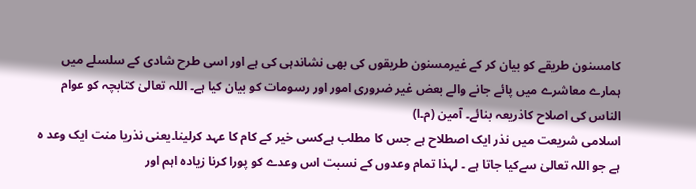کامسنون طریقے کو بیان کر کے غیرمسنون طریقوں کی بھی نشاندہی کی ہے اور اسی طرح شادی کے سلسلے میں ہمارے معاشرے میں پائے جانے والے بعض غیر ضروری امور اور رسومات کو بیان کیا ہے۔ اللہ تعالیٰ کتابچہ کو عوام الناس کی اصلاح کاذریعہ بنائے۔ آمین (م۔ا)
اسلامی شریعت میں نذر ایک اصطلاح ہے جس کا مطلب ہےکسی خیر کے کام کا عہد کرلینا۔یعنی نذریا منت ایک وعد ہ ہے جو اللہ تعالیٰ سےکیا جاتا ہے ۔ لہذا تمام وعدوں کے نسبت اس وعدے کو پورا کرنا زیادہ اہم اور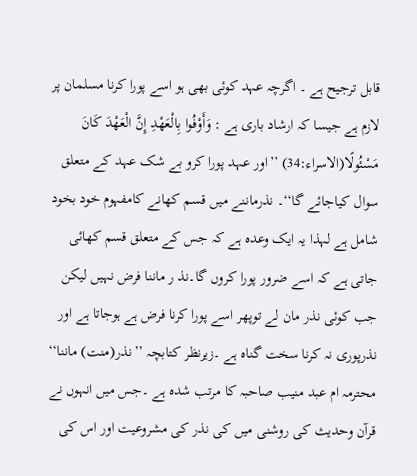قابل ترجیح ہے ۔ اگرچہ عہد کوئی بھی ہو اسے پورا کرنا مسلمان پر لازم ہے جیسا کہ ارشاد باری ہے : وَأَوْفُوا بِالْعَهْدِ إِنَّ الْعَهْدَ كَانَ مَسْئُولًا(الاسراء:34) ’’اور عہد پورا کرو بے شک عہد کے متعلق سوال کیاجائے گا‘‘۔ نذرماننے میں قسم کھانے کامفہوم خود بخود شامل ہے لہذا یہ ایک وعدہ ہے کہ جس کے متعلق قسم کھائی جاتی ہے کہ اسے ضرور پورا کروں گا۔نذ ر ماننا فرض نہیں لیکن جب کوئی نذر مان لے توپھر اسے پورا کرنا فرض ہے ہوجاتا ہے اور نذرپوری نہ کرنا سخت گناہ ہے ۔زیرنظر کتابچہ ’’نذر(منت) ماننا‘‘ محترمہ ام عبد منیب صاحبہ کا مرتب شدہ ہے ۔جس میں انہوں نے قرآن وحدیث کی روشنی میں کی نذر کی مشروعیت اور اس کی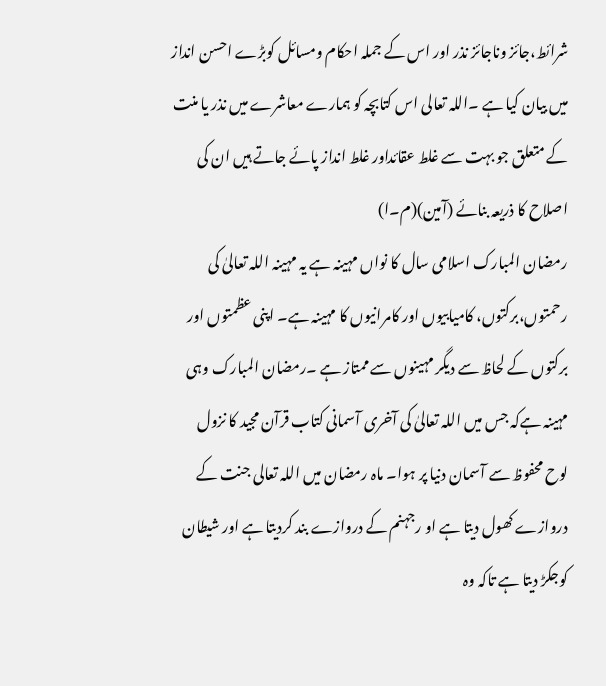شرائط،جائز وناجائز نذر اور اس کے جملہ احکام ومسائل کوبڑے احسن انداز میں بیان کیا ہے ۔اللہ تعالی اس کتابچہ کو ہمارے معاشرے میں نذر یا منت کے متعلق جو بہت سے غلط عقائداور غلط انداز پائے جاتے ہیں ان کی اصلاح کا ذریعہ بنائے (آمین)(م۔ا)
رمضان المبارک اسلامی سال کا نواں مہینہ ہے یہ مہینہ اللہ تعالیٰ کی رحمتوں،برکتوں، کامیابیوں اور کامرانیوں کا مہینہ ہے۔ اپنی عظمتوں اور برکتوں کے لحاظ سے دیگر مہینوں سے ممتاز ہے ۔رمضان المبارک وہی مہینہ ہےکہ جس میں اللہ تعالیٰ کی آخری آسمانی کتاب قرآن مجید کا نزول لوح محفوظ سے آسمان دنیا پر ہوا۔ ماہ رمضان میں اللہ تعالی جنت کے دروازے کھول دیتا ہے او رجہنم کے دروازے بند کردیتا ہے اور شیطان کوجکڑ دیتا ہے تاکہ وہ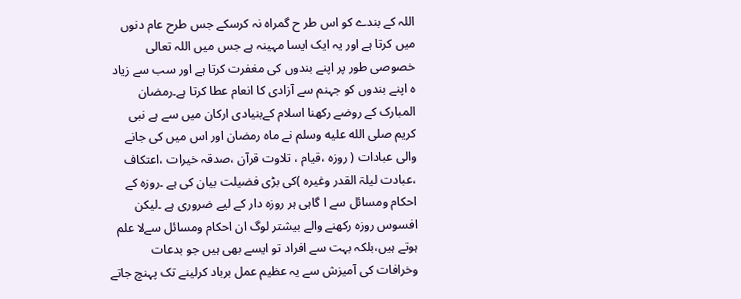اللہ کے بندے کو اس طر ح گمراہ نہ کرسکے جس طرح عام دنوں میں کرتا ہے اور یہ ایک ایسا مہینہ ہے جس میں اللہ تعالی خصوصی طور پر اپنے بندوں کی مغفرت کرتا ہے اور سب سے زیاد ہ اپنے بندوں کو جہنم سے آزادی کا انعام عطا کرتا ہے۔رمضان المبارک کے روضے رکھنا اسلام کےبنیادی ارکان میں سے ہے نبی کریم صلى الله عليه وسلم نے ماہ رمضان اور اس میں کی جانے والی عبادات ( روزہ ،قیام ، تلاوت قرآن ،صدقہ خیرات ،اعتکاف ،عبادت لیلۃ القدر وغیرہ )کی بڑی فضیلت بیان کی ہے ۔روزہ کے احکام ومسائل سے ا گاہی ہر روزہ دار کے لیے ضروری ہے ۔لیکن افسوس روزہ رکھنے والے بیشتر لوگ ان احکام ومسائل سےلا علم ہوتے ہیں،بلکہ بہت سے افراد تو ایسے بھی ہیں جو بدعات وخرافات کی آمیزش سے یہ عظیم عمل برباد کرلینے تک پہنچ جاتے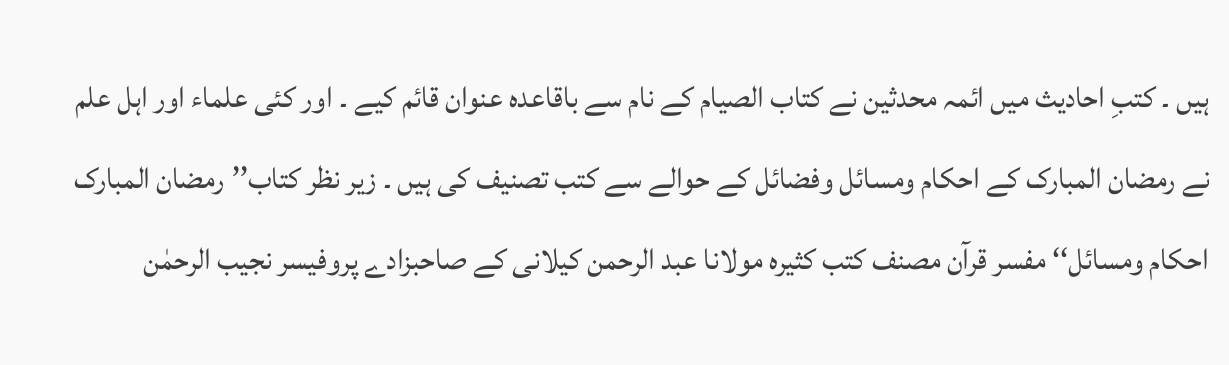ہیں ۔ کتبِ احادیث میں ائمہ محدثین نے کتاب الصیام کے نام سے باقاعدہ عنوان قائم کیے ۔ اور کئی علماء اور اہل علم نے رمضان المبارک کے احکام ومسائل وفضائل کے حوالے سے کتب تصنیف کی ہیں ۔ زیر نظر کتاب’’رمضان المبارک احکام ومسائل‘‘ مفسر قرآن مصنف کتب کثیرہ مولانا عبد الرحمن کیلانی کے صاحبزادے پروفیسر نجیب الرحمٰن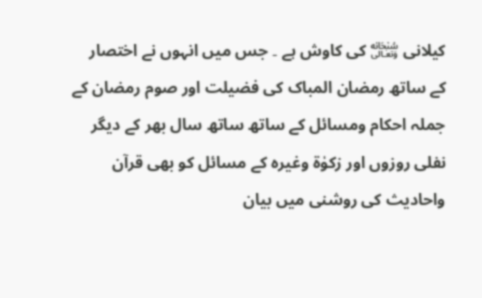کیلانی ﷾ کی کاوش ہے ۔ جس میں انہوں نے اختصار کے ساتھ رمضان المباک کی فضیلت اور صوم رمضان کے جملہ احکام ومسائل کے ساتھ ساتھ سال بھر کے دیگر نفلی روزوں اور زکوٰۃ وغیرہ کے مسائل کو بھی قرآن واحادیث کی روشنی میں بیان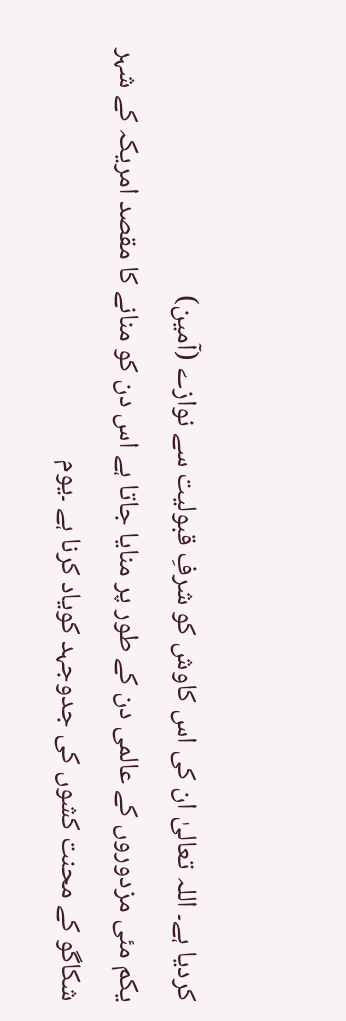کردیا ہے۔ اللہ تعالیٰ ان کی اس کاوش کو شرفِ قبولیت سے نوازے (آمین)
یکم مئی مزدوروں کے عالمی دن کے طور پر منایا جاتا ہے اس دن کو منانے کا مقصد امریکہ کے شہر شکاگو کے محنت کشوں کی جدوجہد کویاد کرنا ہے ۔یوم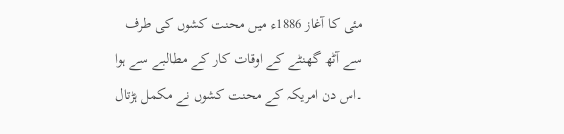مئی کا آغاز 1886ء میں محنت کشوں کی طرف سے آٹھ گھنٹے کے اوقات کار کے مطالبے سے ہوا ۔اس دن امریکہ کے محنت کشوں نے مکمل ہڑتال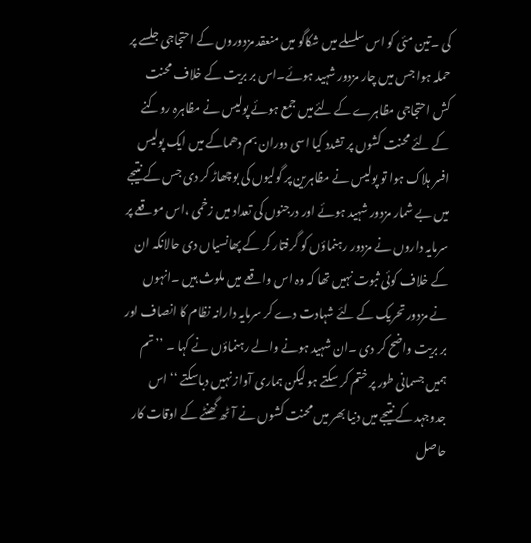کی ۔تین مئی کو اس سلسلے میں شکاگو میں منعقد مزدوروں کے احتجاجی جلسے پر حملہ ہوا جس میں چار مزدور شہید ہوئے۔اس بر بریت کے خلاف محنت کش احتجاجی مظاہرے کے لئےمیں جمع ہوئے پولیس نے مظاہرہ روکنے کے لئے محنت کشوں پر تشدد کیا اسی دوران بم دھماکے میں ایک پولیس افسر ہلاک ہوا تو پولیس نے مظاہرین پر گولیوں کی بوچھاڑ کر دی جس کے نتیجے میں بے شمار مزدور شہید ہوئے اور درجنوں کی تعداد میں زخمی ،اس موقعے پر سرمایہ داروں نے مزدور رہنماؤں کو گرفتار کر کے پھانسیاں دی حالانکہ ان کے خلاف کوئی ثبوت نہیں تھا کہ وہ اس واقعے میں ملوث ہیں ۔انہوں نے مزدور تحریک کے لئے شہادت دے کر سرمایہ دارانہ نظام کا انصاف اور بر بریت واضح کر دی ۔ان شہید ہونے والے رہنماؤں نے کہا ۔ ’’تم ہمیں جسمانی طور پر ختم کر سکتے ہو لیکن ہماری آواز نہیں دباسکتے ‘‘ اس جدوجہد کے نتیجے میں دنیا بھر میں محنت کشوں نے آٹھ گھنٹے کے اوقات کار حاصل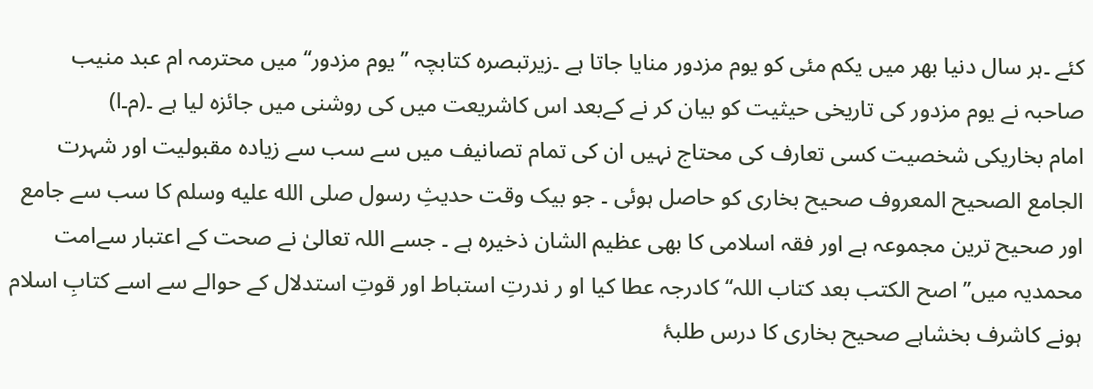کئے ۔ہر سال دنیا بھر میں یکم مئی کو یوم مزدور منایا جاتا ہے ۔زیرتبصرہ کتابچہ ’’ یوم مزدور‘‘ میں محترمہ ام عبد منیب صاحبہ نے یوم مزدور کی تاریخی حیثیت کو بیان کر نے کےبعد اس کاشریعت میں کی روشنی میں جائزہ لیا ہے ۔(م۔ا)
امام بخاریکی شخصیت کسی تعارف کی محتاج نہیں ان کی تمام تصانیف میں سے سب سے زیادہ مقبولیت اور شہرت الجامع الصحیح المعروف صحیح بخاری کو حاصل ہوئی ۔ جو بیک وقت حدیثِ رسول صلى الله عليه وسلم کا سب سے جامع اور صحیح ترین مجموعہ ہے اور فقہ اسلامی کا بھی عظیم الشان ذخیرہ ہے ۔ جسے اللہ تعالیٰ نے صحت کے اعتبار سےامت محمدیہ میں’’ اصح الکتب بعد کتاب اللہ‘‘ کادرجہ عطا کیا او ر ندرتِ استباط اور قوتِ استدلال کے حوالے سے اسے کتابِ اسلام ہونے کاشرف بخشاہے صحیح بخاری کا درس طلبۂ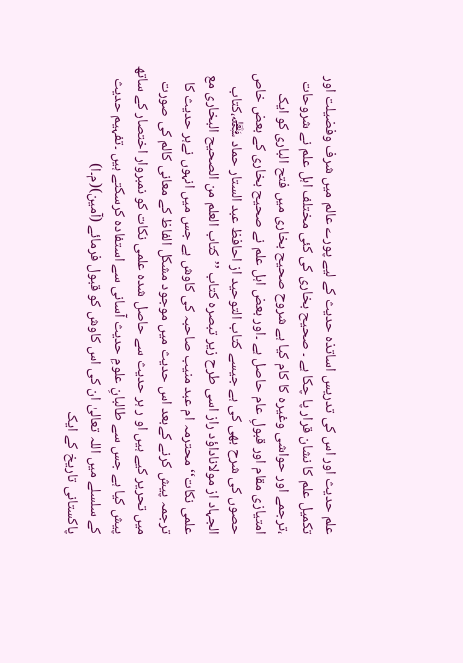علم حدیث اور اس کی تدریس اساتذہ حدیث کے لیے پورے عالم میں شرف وفضیلت اور تکمیل علم کا نشان قرار پا چکا ہے ۔ صحیح بخاری کی کئی مختلف اہل علم نے شروحات ،ترجمے اور حواشی وغیرہ کا کام کیا ہے شروح صحیح بخاری میں فتح الباری کو ایک امتیازی مقام اور قبولِ عام حاصل ہے ۔اور بعض اہل علم نے صحیح بخاری کے بعض خاص حصوں کی شرح بھی کی ہے جیسے کتاب التوحید از احافظ عبد الستار حماد ﷾،کتاب الجہاد از مولاناداؤد راز اسی طرح زیر تبصرہ کتاب ’’کتاب العلم من الصحیح البخاری مع علمی نکات‘‘ محترمہ ام عبد منیب صاحبہ کی کاوش ہے جس میں انہوں نےہر حدیث کا ترجمہ پیش کرنے کےبعد اس حدیث میں موجود مشکل الفاظ کے معانی کالم کی صورت میں تحریر کیے ہیں او ر ہر حدیث سے حاصل شدہ علمی نکات کو نمبروار اختصار کے ساتھ پیش کیا ہے جس سے طالبانِ علومِ حدیث آسانی سے استفادہ کرسکتے ہیں ۔تفہیم حدیث کے سلسلے میں اللہ تعالیٰ ان کی اس کاوش کو قبول فرمائے (آمین)(م۔ا)
پاکستانی تاریخ کے ایک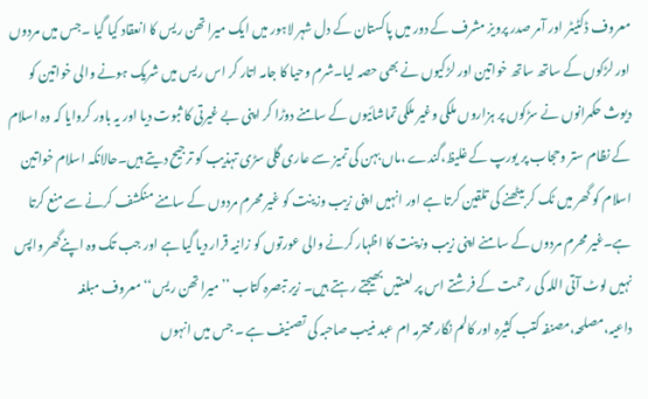معروف ڈکٹیٹر اور آمر صدر پرویز مشرف کے دور میں پاکستان کے دل شہر لاہور میں ایک میرا تھن ریس کا انعقاد کیا گیا ۔جس میں مردوں اور لڑکوں کے ساتھ ساتھ خواتین اور لڑکیوں نے بھی حصہ لیا۔شرم وحیا کا جامہ اتار کر اس ریس میں شریک ہونے والی خواتین کو دیوث حکمرانوں نے سڑکوں پر ہزاروں ملکی وغیر ملکی تماشائیوں کے سامنے دوڑا کر اپنی بے غیرتی کا ثبوت دیا اور یہ باور کروایا کہ وہ اسلام کے نظام ستر وحجاب پر یورپ کے غلیظ،گندے ،ماں بہن کی تمیز سے عاری گلی سڑی تہذیب کو ترجیح دیتے ہیں۔حالانکہ اسلام خواتین اسلام کو گھر میں ٹک کر بیٹھنے کی تلقین کرتا ہے اور انہیں اپنی زیب وزینت کو غیر محرم مردوں کے سامنے منکشف کرنے سے منع کرتا ہے۔غیر محرم مردوں کے سامنے اپنی زیب وزینت کا اظہار کرنے والی عورتوں کو زانیہ قرار دیا گیا ہے اور جب تک وہ اپنےگھر واپس نہیں لوٹ آتی اللہ کی رحمت کے فرشتے اس پر لعنتیں بھیجتے رہتے ہیں۔ زیر تبصرہ کتاب ’’ میرا تھن ریس‘‘ معروف مبلغہ داعیہ،مصلحہ،مصنفہ کتب کثیرہ اور کالم نگار محترمہ ام عبد منیب صاحبہ کی تصنیف ہے ۔ جس میں انہوں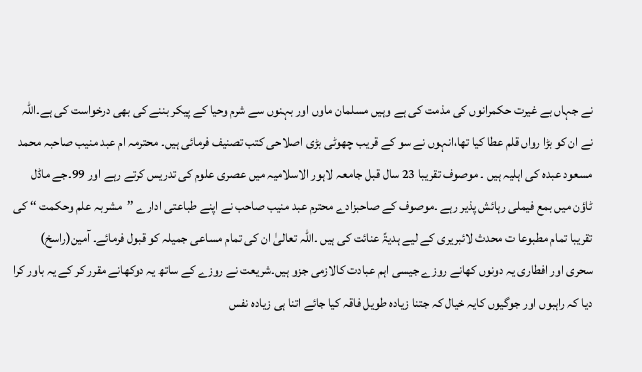نے جہاں بے غیرت حکمرانوں کی مذمت کی ہے وہیں مسلمان ماوں اور بہنوں سے شرم وحیا کے پیکر بننے کی بھی درخواست کی ہے۔اللہ نے ان کو بڑا رواں قلم عطا کیا تھا،انہوں نے سو کے قریب چھوٹی بڑی اصلاحی کتب تصنیف فرمائی ہیں۔ محترمہ ام عبد منیب صاحبہ محمد مسعود عبدہ کی اہلیہ ہیں ۔ موصوف تقریبا 23 سال قبل جامعہ لاہور الاسلامیہ میں عصری علوم کی تدریس کرتے رہے اور 99۔جے ماڈل ٹاؤن میں بمع فیملی رہائش پذیر رہے ۔موصوف کے صاحبزادے محترم عبد منیب صاحب نے اپنے طباعتی ادارے ’’مشربہ علم وحکمت ‘‘ کی تقریبا تمام مطبوعا ت محدث لائبریری کے لیے ہدیۃً عنائت کی ہیں ۔اللہ تعالیٰ ان کی تمام مساعی جمیلہ کو قبول فرمائے۔ آمین(راسخ)
سحری اور افطاری یہ دونوں کھانے روزے جیسی اہم عبادت کالازمی جزو ہیں۔شریعت نے روزے کے ساتھ یہ دوکھانے مقرر کر کے یہ باور کرا دیا کہ راہبوں اور جوگیوں کایہ خیال کہ جتنا زیادہ طویل فاقہ کیا جائے اتنا ہی زیادہ نفس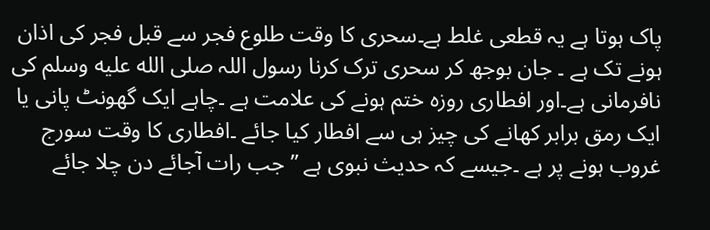پاک ہوتا ہے یہ قطعی غلط ہے۔سحری کا وقت طلوع فجر سے قبل فجر کی اذان ہونے تک ہے ۔ جان بوجھ کر سحری ترک کرنا رسول اللہ صلى الله عليه وسلم کی نافرمانی ہے۔اور افطاری روزہ ختم ہونے کی علامت ہے ۔چاہے ایک گھونٹ پانی یا ایک رمق برابر کھانے کی چیز ہی سے افطار کیا جائے ۔افطاری کا وقت سورج غروب ہونے پر ہے ۔جیسے کہ حدیث نبوی ہے ’’ جب رات آجائے دن چلا جائے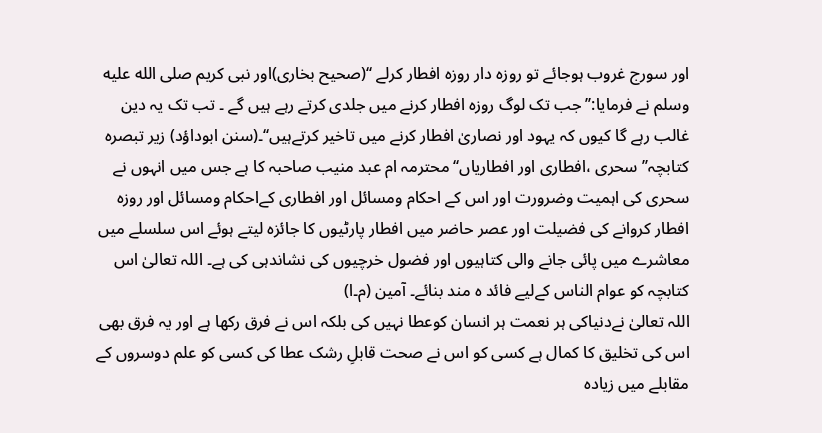اور سورج غروب ہوجائے تو روزہ دار روزہ افطار کرلے ‘‘(صحیح بخاری)اور نبی کریم صلى الله عليه وسلم نے فرمایا:’’ جب تک لوگ روزہ افطار کرنے میں جلدی کرتے رہے ہیں گے ۔ تب تک یہ دین غالب رہے گا کیوں کہ یہود اور نصاریٰ افطار کرنے میں تاخیر کرتےہیں‘‘۔(سنن ابوداؤد) زیر تبصرہ کتابچہ’’ سحری ،افطاری اور افطاریاں‘‘ محترمہ ام عبد منیب صاحبہ کا ہے جس میں انہوں نے سحری کی اہمیت وضرورت اور اس کے احکام ومسائل اور افطاری کےاحکام ومسائل اور روزہ افطار کروانے کی فضیلت اور عصر حاضر میں افطار پارٹیوں کا جائزہ لیتے ہوئے اس سلسلے میں معاشرے میں پائی جانے والی کتاہیوں اور فضول خرچیوں کی نشاندہی کی ہے۔ اللہ تعالیٰ اس کتابچہ کو عوام الناس کےلیے فائد ہ مند بنائے۔ آمین (م۔ا)
اللہ تعالیٰ نےدنیاکی ہر نعمت ہر انسان کوعطا نہیں کی بلکہ اس نے فرق رکھا ہے اور یہ فرق بھی اس کی تخلیق کا کمال ہے کسی کو اس نے صحت قابلِ رشک عطا کی کسی کو علم دوسروں کے مقابلے میں زیادہ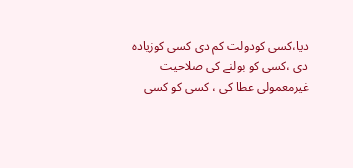دیا،کسی کودولت کم دی کسی کوزیادہ دی ،کسی کو بولنے کی صلاحیت غیرمعمولی عطا کی ، کسی کو کسی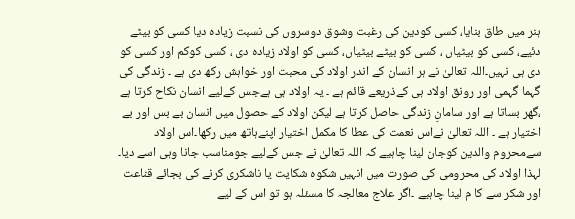ہنر میں طاق بنایا، کسی کودین کی رغبت وشوق دوسروں کی نسبت زیادہ دیا کسی کو بیٹے دئیے، کسی کو بیٹیاں ، کسی کو بیٹے بیٹیاں، کسی کو اولاد زیادہ دی ، کسی کوکم اور کسی کو دی ہی نہیں۔اللہ تعالیٰ نے ہر انسان کے اندر اولاد کی محبت اور خواہش رکھ دی ہے ۔ زندگی کی گہما گہمی اور رونق اولاد ہی کےذریعے قائم ہے ۔ یہ اولاد ہی ہےجس کےلیے انسان نکاح کرتا ہے ،گھر بساتا ہے اور سامانِ زندگی حاصل کرتا ہے لیکن اولاد کے حصول میں انسان بے بس اور بے اختیار ہے ۔ اللہ تعالیٰ نےاس نعمت کی عطا کا مکمل اختیار اپنےہاتھ میں رکھا۔اس اولاد سےمحروم والدین کوجان لینا چاہیے کہ اللہ تعالیٰ نے جس کےلیے جومناسب جانا وہی اسے دیا۔ لہذا اولاد کی محرومی کی صورت میں انہیں شکوہ شکایت یا ناشکری کرنے کی بجائے قناعت اور شکر سے کا م لینا چاہیے ۔اگر علاج معالجہ کا مسئلہ ہو تو اس کے لیے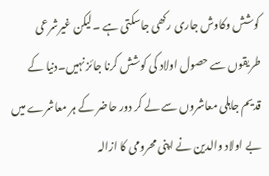کوشش وکاوش جاری رکھی جاسکتی ہے ۔لیکن غیرشرعی طریقوں سے حصول اولاد کی کوشش کرنا جائز نہیں۔دنیا کے قدیم جاہلی معاشروں سے لے کر دور حاضر کے ہر معاشرے میں بے اولاد والدین نے اپنی محرومی کا ازالہ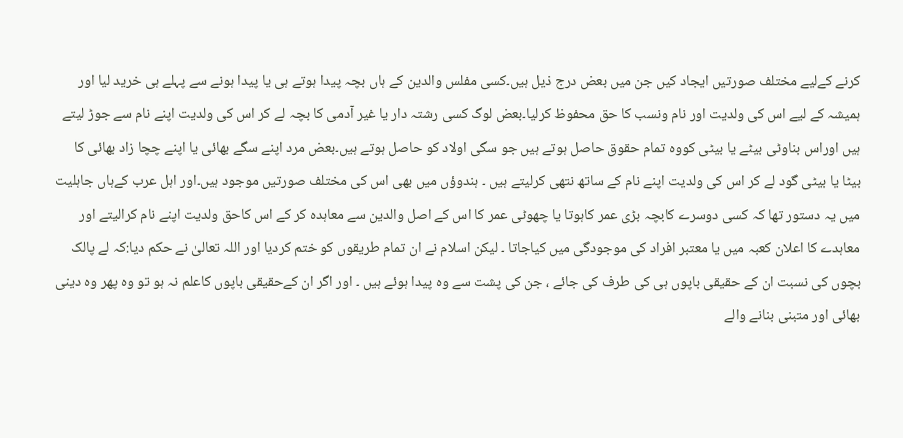کرنے کےلیے مختلف صورتیں ایجاد کیں جن میں بعض درج ذیل ہیں۔کسی مفلس والدین کے ہاں بچہ پیدا ہوتے ہی یا پیدا ہونے سے پہلے ہی خرید لیا اور ہمیشہ کے لیے اس کی ولدیت اور نام ونسب کا حق محفوظ کرلیا۔بعض لوگ کسی رشتہ دار یا غیر آدمی کا بچہ لے کر اس کی ولدیت اپنے نام سے جوڑ لیتے ہیں اوراس بناوٹی بیٹے یا بیٹی کووہ تمام حقوق حاصل ہوتے ہیں جو سگی اولاد کو حاصل ہوتے ہیں۔بعض مرد اپنے سگے بھائی یا اپنے چچا زاد بھائی کا بیٹا یا بیٹی گود لے کر اس کی ولدیت اپنے نام کے ساتھ نتھی کرلیتے ہیں ۔ ہندوؤں میں بھی اس کی مختلف صورتیں موجود ہیں۔اور اہل عرب کےہاں جاہلیت میں یہ دستور تھا کہ کسی دوسرے کابچہ بڑی عمر کاہوتا یا چھوٹی عمر کا اس کے اصل والدین سے معاہدہ کر کے اس کاحق ولدیت اپنے نام کرالیتے اور معاہدے کا اعلان کعبہ میں یا معتبر افراد کی موجودگی میں کیاجاتا ۔ لیکن اسلام نے ان تمام طریقوں کو ختم کردیا اور اللہ تعالیٰ نے حکم دیا:کہ لے پالک بچوں کی نسبت ان کے حقیقی باپوں ہی کی طرف کی جائے ، جن کی پشت سے وہ پیدا ہوئے ہیں ۔ اور اگر ان کےحقیقی باپوں کاعلم نہ ہو تو وہ پھر وہ دینی بھائی اور متبنی بنانے والے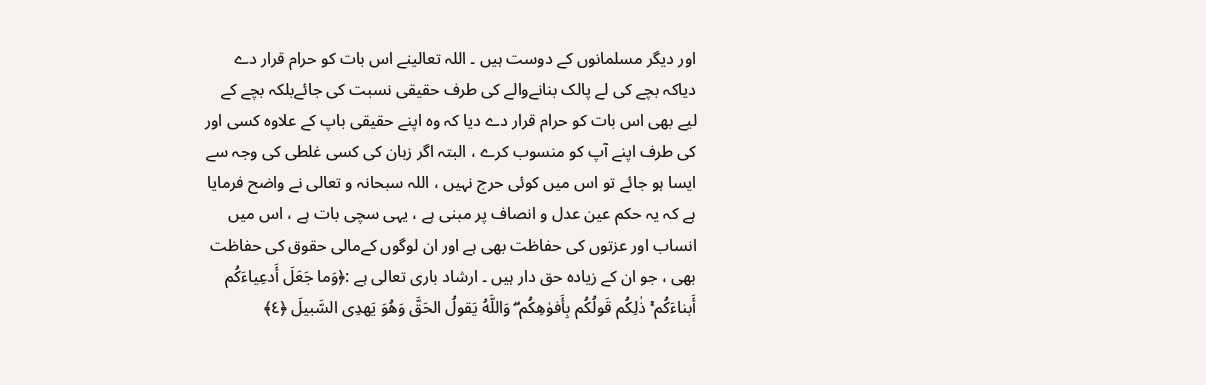اور دیگر مسلمانوں کے دوست ہیں ۔ اللہ تعالینے اس بات کو حرام قرار دے دیاکہ بچے کی لے پالک بنانےوالے کی طرف حقیقی نسبت کی جائےبلکہ بچے کے لیے بھی اس بات کو حرام قرار دے دیا کہ وہ اپنے حقیقی باپ کے علاوہ کسی اور کی طرف اپنے آپ کو منسوب کرے ، البتہ اگر زبان کی کسی غلطی کی وجہ سے ایسا ہو جائے تو اس میں کوئی حرج نہیں ، اللہ سبحانہ و تعالی نے واضح فرمایا ہے کہ یہ حکم عین عدل و انصاف پر مبنی ہے ، یہی سچی بات ہے ، اس میں انساب اور عزتوں کی حفاظت بھی ہے اور ان لوگوں کےمالی حقوق کی حفاظت بھی ، جو ان کے زیادہ حق دار ہیں ۔ ارشاد باری تعالی ہے :﴿وَما جَعَلَ أَدعِياءَكُم أَبناءَكُم ۚ ذٰلِكُم قَولُكُم بِأَفوٰهِكُم ۖ وَاللَّهُ يَقولُ الحَقَّ وَهُوَ يَهدِى السَّبيلَ ﴿٤﴾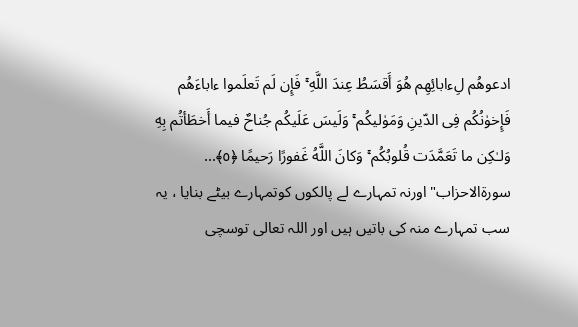ادعوهُم لِءابائِهِم هُوَ أَقسَطُ عِندَ اللَّهِ ۚ فَإِن لَم تَعلَموا ءاباءَهُم فَإِخوٰنُكُم فِى الدّينِ وَمَوٰليكُم ۚ وَلَيسَ عَلَيكُم جُناحٌ فيما أَخطَأتُم بِهِ وَلـٰكِن ما تَعَمَّدَت قُلوبُكُم ۚ وَكانَ اللَّهُ غَفورًا رَحيمًا ﴿٥﴾... سورةالاحزاب"اورنہ تمہارے لے پالکوں کوتمہارے بیٹے بنایا ، یہ سب تمہارے منہ کی باتیں ہیں اور اللہ تعالی توسچی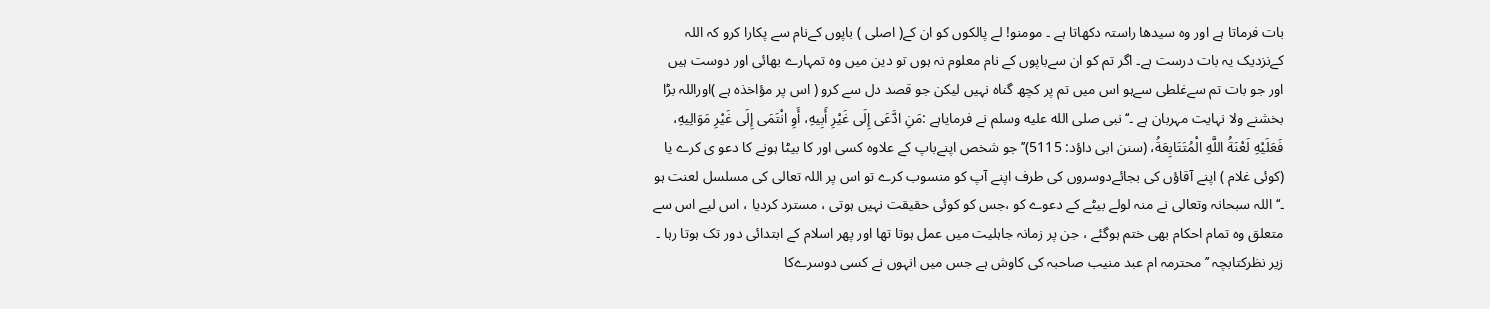بات فرماتا ہے اور وہ سیدھا راستہ دکھاتا ہے ۔ مومنو! لے پالکوں کو ان کے( اصلی ) باپوں کےنام سے پکارا کرو کہ اللہ کےنزدیک یہ بات درست ہے۔ اگر تم کو ان سےباپوں کے نام معلوم نہ ہوں تو دین میں وہ تمہارے بھائی اور دوست ہیں اور جو بات تم سےغلطی سےہو اس میں تم پر کچھ گناہ نہیں لیکن جو قصد دل سے کرو ( اس پر مؤاخذہ ہے )اوراللہ بڑا بخشنے ولا نہایت مہربان ہے ۔‘‘نبی صلى الله عليه وسلم نے فرمایاہے :مَنِ ادَّعَى إِلَى غَيْرِ أَبِيهِ، أَوِ انْتَمَى إِلَى غَيْرِ مَوَالِيهِ، فَعَلَيْهِ لَعْنَةُ اللَّهِ الْمُتَتَابِعَةُ، (سنن ابی داؤد: 5115)’’جو شخص اپنےباپ کے علاوہ کسی اور کا بیٹا ہونے کا دعو ی کرے یا (کوئی غلام ) اپنے آقاؤں کی بجائےدوسروں کی طرف اپنے آپ کو منسوب کرے تو اس پر اللہ تعالی کی مسلسل لعنت ہو ۔‘‘اللہ سبحانہ وتعالی نے منہ لولے بیٹے کے دعوے کو ،جس کو کوئی حقیقت نہیں ہوتی ، مسترد کردیا ، اس لیے اس سے متعلق وہ تمام احکام بھی ختم ہوگئے ، جن پر زمانہ جاہلیت میں عمل ہوتا تھا اور پھر اسلام کے ابتدائی دور تک ہوتا رہا ۔ زیر نظرکتابچہ ’’ محترمہ ام عبد منیب صاحبہ کی کاوش ہے جس میں انہوں نے کسی دوسرےکا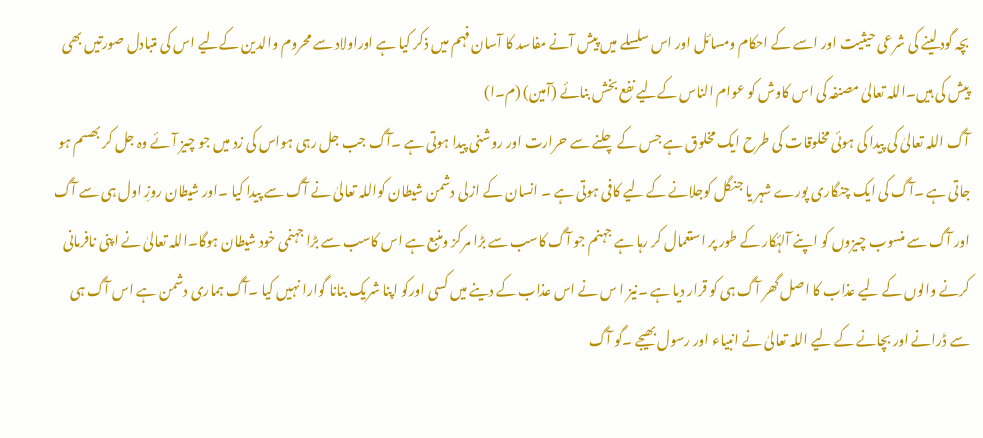بچہ گود لینے کی شرعی حیثیت اور اسے کے احکام ومسائل اور اس سلسلے میں پیش آنے مفاسد کا آسان فہم میں ذکر کیا ہے اوراولاد سے محروم والدین کےلیے اس کی متبادل صورتیں بھی پیش کی ہیں۔اللہ تعالیٰ مصنفہ کی اس کاوش کو عوام الناس کےلیے نفع بخش بنائے (آمین) (م۔ا)
آگ اللہ تعالیٰ کی پیدا کی ہوئی مخلوقات کی طرح ایک مخلوق ہے جس کے چلنے سے حرارت اور روشنی پیدا ہوتی ہے ۔آگ جب جل رہی ہواس کی زد میں جو چیز آئے وہ جل کر بھسم ہو جاتی ہے ۔آگ کی ایک چنگاری پورے شہر یا جنگل کوجلانے کے لیے کافی ہوتی ہے ۔ انسان کے ازلی دشمن شیطان کواللہ تعالیٰ نے آگ سے پیدا کیا ۔اور شیطان روزِ اول ہی سے آگ اور آگ سے منسوب چیزوں کو اپنے آلۂکار کے طور پر استعمال کر رہا ہے جہنم جو آگ کاسب سے بڑا مرکز ومنبع ہے اس کاسب سے بڑا جہنمی خود شیطان ہوگا۔اللہ تعالیٰ نے اپنی نافرمانی کرنے والوں کے لیے عذاب کا اصل گھر آگ ہی کو قرار دیا ہے ۔نیز ا س نے اس عذاب کے دینے میں کسی اورکو اپنا شریک بنانا گوارا نہیں کیا ۔آگ ہماری دشمن ہے اس آگ ہی سے ڈرانے اور بچانے کے لیے اللہ تعالیٰ نے انبیاء اور رسول بھیجے ۔گو آگ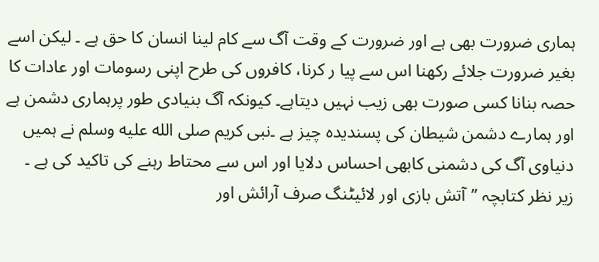ہماری ضرورت بھی ہے اور ضرورت کے وقت آگ سے کام لینا انسان کا حق ہے ۔ لیکن اسے بغیر ضرورت جلائے رکھنا اس سے پیا ر کرنا، کافروں کی طرح اپنی رسومات اور عادات کا حصہ بنانا کسی صورت بھی زیب نہیں دیتاہے۔ کیونکہ آگ بنیادی طور پرہماری دشمن ہے اور ہمارے دشمن شیطان کی پسندیدہ چیز ہے ۔نبی کریم صلى الله عليه وسلم نے ہمیں دنیاوی آگ کی دشمنی کابھی احساس دلایا اور اس سے محتاط رہنے کی تاکید کی ہے ۔ زیر نظر کتابچہ ’’آتش بازی اور لائیٹنگ صرف آرائش اور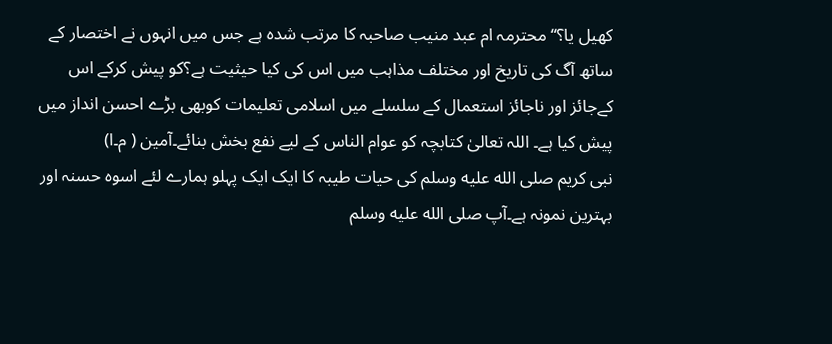کھیل یا؟‘‘ محترمہ ام عبد منیب صاحبہ کا مرتب شدہ ہے جس میں انہوں نے اختصار کے ساتھ آگ کی تاریخ اور مختلف مذاہب میں اس کی کیا حیثیت ہے؟کو پیش کرکے اس کےجائز اور ناجائز استعمال کے سلسلے میں اسلامی تعلیمات کوبھی بڑے احسن انداز میں پیش کیا ہے۔ اللہ تعالیٰ کتابچہ کو عوام الناس کے لیے نفع بخش بنائے۔آمین ( م۔ا)
نبی کریم صلى الله عليه وسلم کی حیات طیبہ کا ایک ایک پہلو ہمارے لئے اسوہ حسنہ اور بہترین نمونہ ہے۔آپ صلى الله عليه وسلم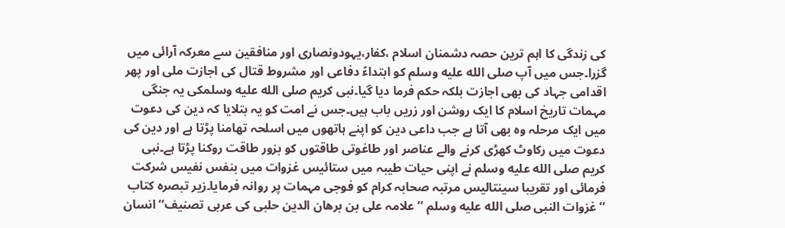کی زندگی کا اہم ترین حصہ دشمنان اسلام ،کفار،یہودونصاری اور منافقین سے معرکہ آرائی میں گزرا۔جس میں آپ صلى الله عليه وسلم کو ابتداءً دفاعی اور مشروط قتال کی اجازت ملی اور پھر اقدامی جہاد کی بھی اجازت بلکہ حکم فرما دیا گیا۔نبی کریم صلى الله عليه وسلمکی یہ جنگی مہمات تاریخ اسلام کا ایک روشن اور زریں باب ہیں۔جس نے امت کو یہ بتلایا کہ دین کی دعوت میں ایک مرحلہ وہ بھی آتا ہے جب داعی دین کو اپنے ہاتھوں میں اسلحہ تھامنا پڑتا ہے اور دین کی دعوت میں رکاوٹ کھڑی کرنے والے عناصر اور طاغوتی طاقتوں کو بزور طاقت روکنا پڑتا ہے۔نبی کریم صلى الله عليه وسلم نے اپنی حیات طیبہ میں ستائیس غزوات میں بنفس نفیس شرکت فرمائی اور تقریبا سینتالیس مرتبہ صحابہ کرام کو فوجی مہمات پر روانہ فرمایا۔زیر تبصرہ کتاب ’’ غزوات النبی صلى الله عليه وسلم ’’علامہ علی بن برھان الدین حلبی کی عربی تصنیف‘‘ انسان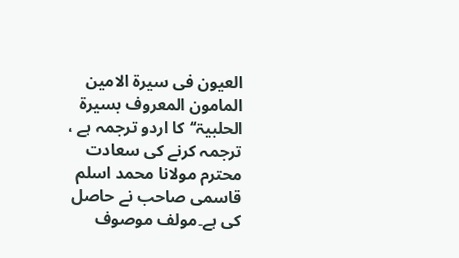العیون فی سیرۃ الامین المامون المعروف بسیرۃ الحلبیۃ‘‘کا اردو ترجمہ ہے ، ترجمہ کرنے کی سعادت محترم مولانا محمد اسلم قاسمی صاحب نے حاصل کی ہے۔مولف موصوف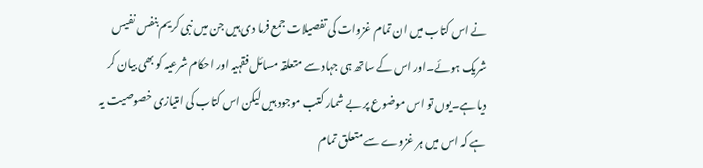نے اس کتاب میں ان تمام غزوات کی تفصیلات جمع فرما دی ہیں جن میں نبی کریم بنفس نفیس شریک ہوئے۔اور اس کے ساتھ ہی جہاد سے متعلقہ مسائل فقہیہ اور احکام شرعیہ کو بھی بیان کر دیا ہے۔یوں تو اس موضوع پر بے شمار کتب موجود ہیں لیکن اس کتاب کی امتیازی خصوصیت یہ ہے کہ اس میں ہر غزوے سے متعلق تمام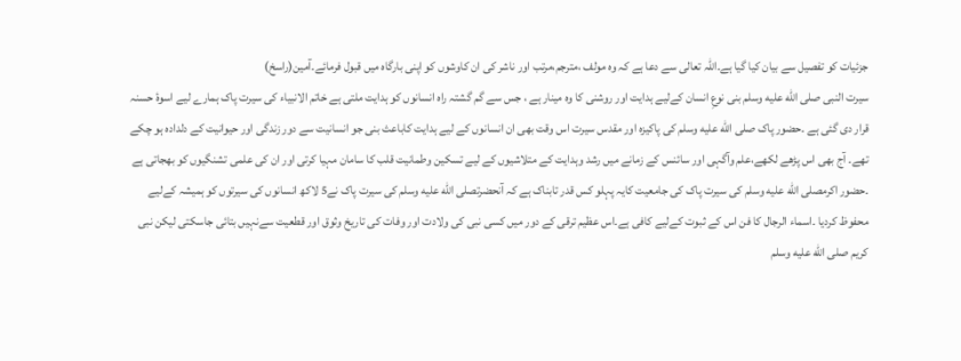جزئیات کو تفصیل سے بیان کیا گیا ہے۔اللہ تعالی سے دعا ہے کہ وہ مولف ،مترجم،مرتب اور ناشر کی ان کاوشوں کو اپنی بارگاہ میں قبول فرمائے۔آمین(راسخ)
سیرت النبی صلى الله عليه وسلم بنی نوعِ انسان کےلیے ہدایت اور روشنی کا وہ مینار ہے ، جس سے گم گشتہ راہ انسانوں کو ہدایت ملتی ہے خاتم الانبیاء کی سیرت پاک ہمارے لیے اسوۂ حسنہ قرار دی گئی ہے ۔حضور پاک صلى الله عليه وسلم کی پاکیزہ اور مقدس سیرت اس وقت بھی ان انسانوں کے لیے ہدایت کاباعث بنی جو انسانیت سے دور زندگی اور حیوانیت کے دلدادہ ہو چکے تھے۔ آج بھی اس پڑھے لکھے،علم وآگہی اور سائنس کے زمانے میں رشد وہدایت کے متلاشیوں کے لیے تسکین وطمانیت قلب کا سامان مہیا کرتی اور ان کی علمی تشنگیوں کو بھجاتی ہے ۔حضور اکرمصلى الله عليه وسلم کی سیرت پاک کی جامعیت کایہ پہلو کس قدر تابناک ہے کہ آنحضرتصلى الله عليه وسلم کی سیرت پاک نے5 لاکھ انسانوں کی سیرتوں کو ہمیشہ کےلیے محفوظ کردیا ۔اسماء الرجال کا فن اس کے ثبوت کےلیے کافی ہے۔اس عظیم ترقی کے دور میں کسی نبی کی ولادت اور وفات کی تاریخ وثوق اور قطعیت سےنہیں بتائی جاسکتی لیکن نبی کریم صلى الله عليه وسلم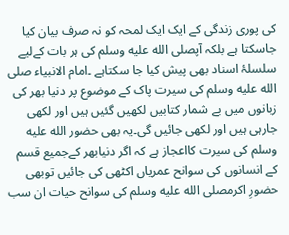کی پوری زندگی کے ایک ایک لمحہ کو نہ صرف بیان کیا جاسکتا ہے بلکہ آپصلى الله عليه وسلم کی ہر بات کےلیے سلسلۂ اسناد بھی پیش کیا جا سکتاہے ۔امام الانبیاء صلى الله عليه وسلم کی سیرت پاک کے موضوع پر دنیا بھر کی زبانوں میں بے شمار کتابیں لکھیں گئیں ہیں اور لکھی جارہی ہیں اور لکھی جائیں گی۔یہ بھی حضور الله عليه وسلم کی سیرت کااعجاز ہے کہ اگر دنیابھر کےجمیع قسم کے انسانوں کی سوانح عمریاں اکٹھی کی جائیں توبھی حضورِ اکرمصلى الله عليه وسلم کی سوانح حیات ان سب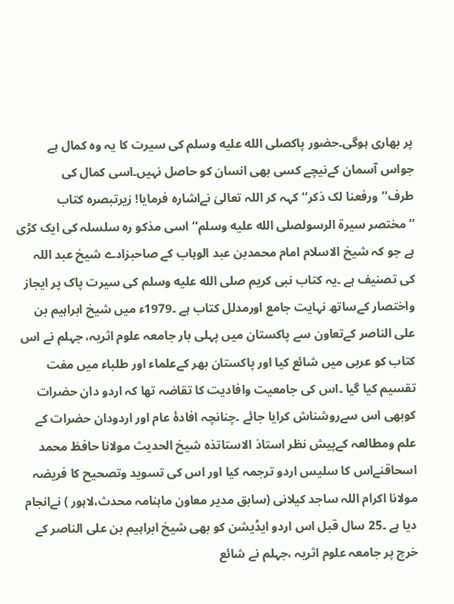پر بھاری ہوگی۔حضور پاکصلى الله عليه وسلم کی سیرت کا یہ وہ کمال ہے جواس آسمان کےنیچے کسی بھی انسان کو حاصل نہیں۔اسی کمال کی طرف’’ورفعنا لک ذکر‘‘ کہہ کر اللہ تعالیٰ نےاشارہ فرمایا! زیرتبصرہ کتاب ’’مختصر سیرۃ الرسولصلى الله عليه وسلم‘‘ اسی مذکو رہ سلسلہ کی ایک کڑی ہے جو کہ شیخ الاسلام امام محمدبن عبد الوہاب کے صاحبزادے شیخ عبد اللہ کی تصنیف ہے ۔یہ کتاب نبی کریم صلى الله عليه وسلم کی سیرت پاک پر ایجاز واختصار کےساتھ نہایت جامع اورمدلل کتاب ہے ۔1979ء میں شیخ ابراہیم بن علی الناصر کےتعاون سے پاکستان میں پہلی بار جامعہ علوم اثریہ، جہلم نے اس کتاب کو عربی میں شائع کیا اور پاکستان بھر کےعلماء اور طلباء میں مفت تقسیم کیا گیا ۔اس کی جامعیت وافادیت کا تقاضہ تھا کہ اردو دان حضرات کوبھی اس سےروشناش کرایا جائے ۔چنانچہ افادۂ عام اور اردودان حضرات کے علم ومطالعہ کےپیش نظر استاذ الاستاتذہ شیخ الحدیث مولانا حافظ محمد اسحاقنےاس کا سلیس اردو ترجمہ کیا اور اس کی تسوید وتصحیح کا فریضہ مولانا اکرام اللہ ساجد کیلانی (سابق مدیر معاون ماہنامہ محدث،لاہور ) نےانجام دیا ہے ۔25 سال قبل اس اردو ایڈیشن کو بھی شیخ ابراہیم بن علی الناصر کے خرچ پر جامعہ علوم اثریہ ،جہلم نے شائع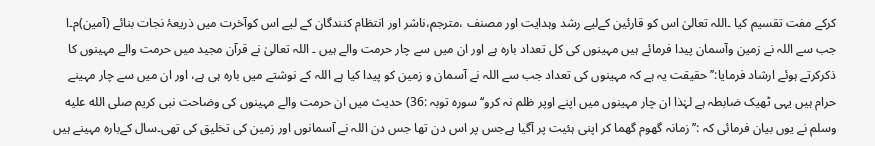کرکے مفت تقسیم کیا ۔اللہ تعالیٰ اس کو قارئین کےلیے رشد وہدایت اور مصنف ،مترجم،ناشر اور انتظام کنندگان کے لیے اس کوآخرت میں ذریعۂ نجات بنائے (آمین)م۔ا
جب سے اللہ نے زمین وآسمان پیدا فرمائے ہیں مہینوں کی کل تعداد بارہ ہے اور ان میں سے چار حرمت والے ہیں ۔ اللہ تعالیٰ نے قرآن مجید میں حرمت والے مہینوں کا ذکرکرتے ہوئے ارشاد فرمایا:’’حقیقت یہ ہے کہ مہینوں کی تعداد جب سے اللہ نے آسمان و زمین کو پیدا کیا ہے اللہ کے نوشتے میں بارہ ہی ہے، اور ان میں سے چار مہینے حرام ہیں یہی ٹھیک ضابطہ ہے لہٰذا ان چار مہینوں میں اپنے اوپر ظلم نہ کرو‘‘سورہ توبہ :36) حدیث میں ان حرمت والے مہینوں کی وضاحت نبی کریم صلى الله عليه وسلم نے یوں بیان فرمائی کہ :’’ زمانہ گھوم گھما کر اپنی ہئیت پر آگیا ہےجس پر اس دن تھا جس دن اللہ نے آسمانوں اور زمین کی تخلیق کی تھی۔سال کےبارہ مہینے ہیں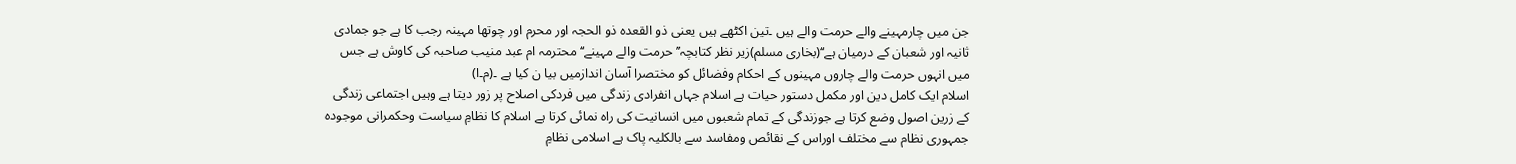جن میں چارمہینے والے حرمت والے ہیں ۔تین اکٹھے ہیں یعنی ذو القعدہ ذو الحجہ اور محرم اور چوتھا مہینہ رجب کا ہے جو جمادى ثانیہ اور شعبان کے درمیان ہے‘‘(بخاری مسلم)زیر نظر کتابچہ’’ حرمت والے مہینے‘‘ محترمہ ام عبد منیب صاحبہ کی کاوش ہے جس میں انہوں حرمت والے چاروں مہینوں کے احکام وفضائل کو مختصرا آسان اندازمیں بیا ن کیا ہے ۔(م۔ا)
اسلام ایک کامل دین اور مکمل دستور حیات ہے اسلام جہاں انفرادی زندگی میں فردکی اصلاح پر زور دیتا ہے وہیں اجتماعی زندگی کے زرین اصول وضع کرتا ہے جوزندگی کے تمام شعبوں میں انسانیت کی راہ نمائی کرتا ہے اسلام کا نظامِ سیاست وحکمرانی موجودہ جمہوری نظام سے مختلف اوراس کے نقائص ومفاسد سے بالکلیہ پاک ہے اسلامی نظامِ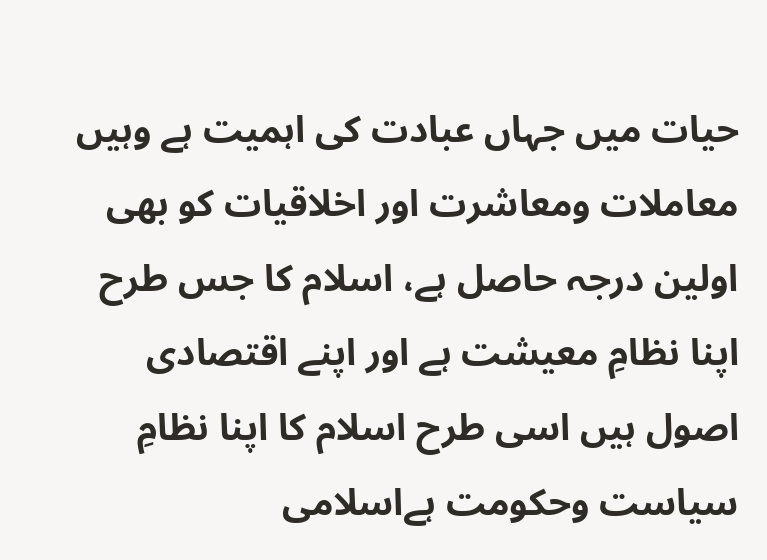حیات میں جہاں عبادت کی اہمیت ہے وہیں معاملات ومعاشرت اور اخلاقیات کو بھی اولین درجہ حاصل ہے، اسلام کا جس طرح اپنا نظامِ معیشت ہے اور اپنے اقتصادی اصول ہیں اسی طرح اسلام کا اپنا نظامِ سیاست وحکومت ہےاسلامی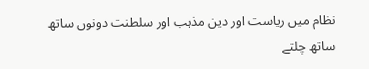نظام میں ریاست اور دین مذہب اور سلطنت دونوں ساتھ ساتھ چلتے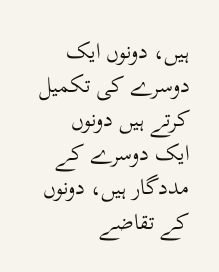ہیں، دونوں ایک دوسرے کی تکمیل کرتے ہیں دونوں ایک دوسرے کے مددگار ہیں، دونوں کے تقاضے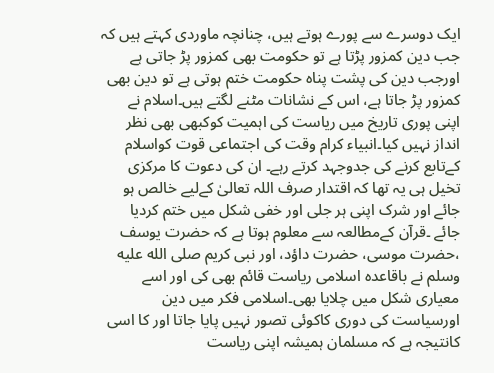ایک دوسرے سے پورے ہوتے ہیں، چنانچہ ماوردی کہتے ہیں کہ جب دین کمزور پڑتا ہے تو حکومت بھی کمزور پڑ جاتی ہے اورجب دین کی پشت پناہ حکومت ختم ہوتی ہے تو دین بھی کمزور پڑ جاتا ہے، اس کے نشانات مٹنے لگتے ہیں۔اسلام نے اپنی پوری تاریخ میں ریاست کی اہمیت کوکبھی بھی نظر انداز نہیں کیا۔انبیاء کرام وقت کی اجتماعی قوت کواسلام کےتابع کرنے کی جدوجہد کرتے رہے۔ ان کی دعوت کا مرکزی تخیل ہی یہ تھا کہ اقتدار صرف اللہ تعالیٰ کےلیے خالص ہو جائے اور شرک اپنی ہر جلی اور خفی شکل میں ختم کردیا جائے ۔قرآن کےمطالعہ سے معلوم ہوتا ہے کہ حضرت یوسف ،حضرت موسی، حضرت داؤد، اور نبی کریم صلى الله عليه وسلم نے باقاعدہ اسلامی ریاست قائم بھی کی اور اسے معیاری شکل میں چلایا بھی۔اسلامی فکر میں دین اورسیاست کی دوری کاکوئی تصور نہیں پایا جاتا اور کا اسی کانتیجہ ہے کہ مسلمان ہمیشہ اپنی ریاست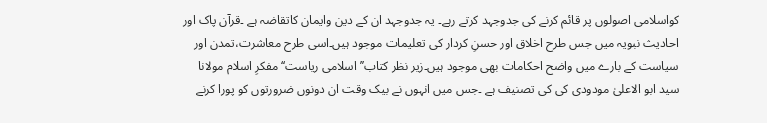کواسلامی اصولوں پر قائم کرنے کی جدوجہد کرتے رہے۔ یہ جدوجہد ان کے دین وایمان کاتقاضہ ہے ۔قرآن پاک اور احادیث نبویہ میں جس طرح اخلاق اور حسنِ کردار کی تعلیمات موجود ہیں۔اسی طرح معاشرت،تمدن اور سیاست کے بارے میں واضح احکامات بھی موجود ہیں۔زیر نظر کتاب’’اسلامی ریاست‘‘مفکرِ اسلام مولانا سید ابو الاعلیٰ مودودی کی کی تصنیف ہے ۔جس میں انہوں نے بیک وقت ان دونوں ضرورتوں کو پورا کرنے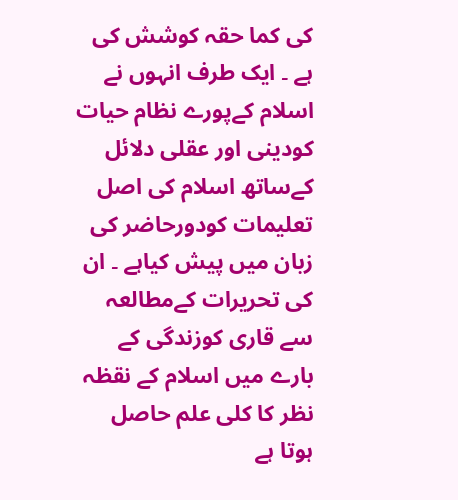کی کما حقہ کوشش کی ہے ۔ ایک طرف انہوں نے اسلام کےپورے نظام حیات کودینی اور عقلی دلائل کےساتھ اسلام کی اصل تعلیمات کودورحاضر کی زبان میں پیش کیاہے ۔ ان کی تحریرات کےمطالعہ سے قاری کوزندگی کے بارے میں اسلام کے نقظہ نظر کا کلی علم حاصل ہوتا ہے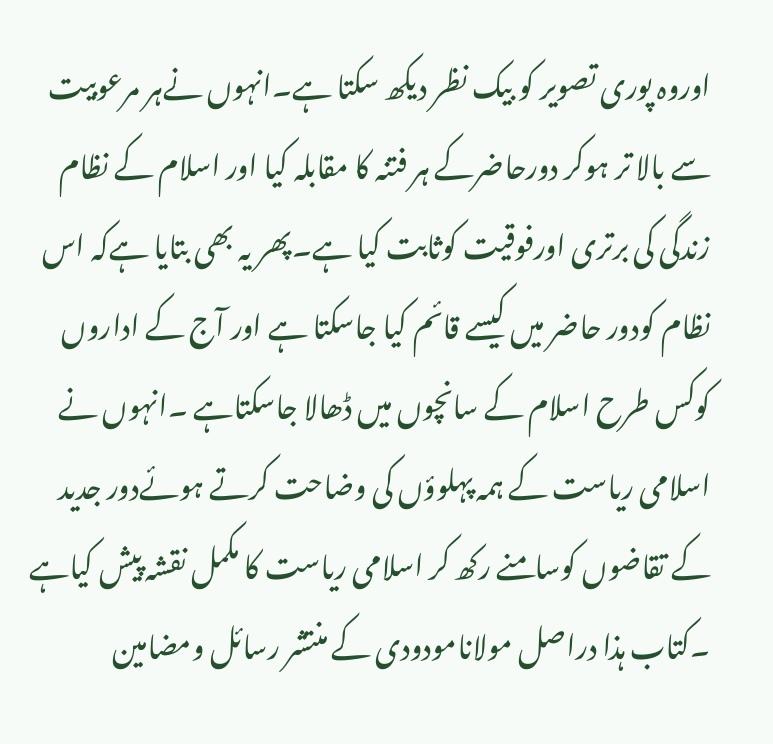اوروہ پوری تصویر کو بیک نظر دیکھ سکتا ہے۔انہوں نےہر مرعوبیت سے بالا تر ہوکر دورحاضرکے ہر فتنہ کا مقابلہ کیا اور اسلام کے نظام زندگی کی برتری اورفوقیت کوثابت کیا ہے۔پھر یہ بھی بتایا ہےکہ اس نظام کودور حاضر میں کیسے قائم کیا جاسکتا ہے اور آج کے اداروں کوکس طرح اسلام کے سانچوں میں ڈھالا جاسکتاہے ۔انہوں نے اسلامی ریاست کے ہمہ پہلوؤں کی وضاحت کرتے ہوئےدور جدید کے تقاضوں کوسامنے رکھ کر اسلامی ریاست کا مکمل نقشہ پیش کیاہے ۔کتاب ہذا دراصل مولانامودودی کے منتشر رسائل ومضامین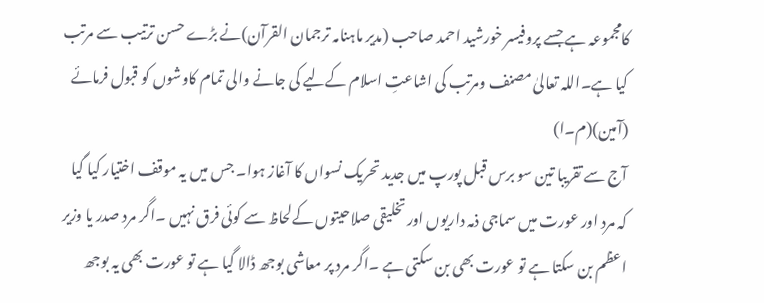کامجموعہ ہے جسے پروفیسر خورشید احمد صاحب (مدیر ماہنامہ ترجمان القرآن)نے بڑے حسن ترتیب سے مرتب کیا ہے۔اللہ تعالیٰ مصنف ومرتب کی اشاعتِ اسلام کےلیے کی جانے والی تمام کاوشوں کو قبول فرمائے (آمین)(م۔ا)
آج سے تقریبا تین سو برس قبل پورپ میں جدید تحریک نسواں کا آغاز ہوا۔ جس میں یہ موقف اختیار کیا گیا کہ مرد اور عورت میں سماجی ذمہ داریوں اور تخلیقی صلاحیتوں کےلحاظ سے کوئی فرق نہیں ۔اگر مرد صدر یا وزیر اعظم بن سکتا ہے تو عورت بھی بن سکتی ہے ۔اگر مرد پر معاشی بوجھ ڈالا گیا ہے تو عورت بھی یہ بوجھ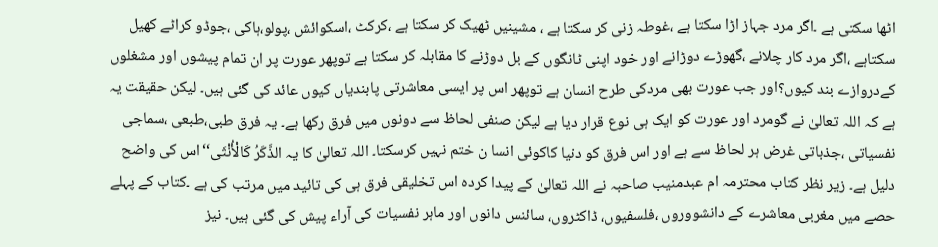اٹھا سکتی ہے ۔اگر مرد جہاز اڑا سکتا ہے ،غوطہ زنی کر سکتا ہے ، مشینیں ٹھیک کر سکتا ہے ،کرکٹ ،اسکوائش ،پولو،ہاکی ،جوڈو کراٹے کھیل سکتاہے ،اگر مرد کار چلانے ،گھوڑے دوڑانے اور خود اپنی ٹانگوں کے بل دوڑنے کا مقابلہ کر سکتا ہے توپھر عورت پر ان تمام پیشوں اور مشغلوں کےدروازے بند کیوں؟اور جب عورت بھی مردکی طرح انسان ہے توپھر اس پر ایسی معاشرتی پابندیاں کیوں عائد کی گئی ہیں۔ لیکن حقیقت یہ ہے کہ اللہ تعالیٰ نے گومرد اور عورت کو ایک ہی نوع قرار دیا ہے لیکن صنفی لحاظ سے دونوں میں فرق رکھا ہے۔ یہ فرق طبی،طبعی ،سماجی نفسیاتی ،جذباتی غرض ہر لحاظ سے ہے اور اس فرق کو دنیا کاکوئی انسا ن ختم نہیں کرسکتا۔ اللہ تعالیٰ کا یہ الذَّكَرُ كَالْأُنْثَى‘‘اس کی واضح دلیل ہے۔ زیر نظر کتاب محترمہ ام عبدمنیب صاحبہ نے اللہ تعالیٰ کے پیدا کردہ اس تخلیقی فرق ہی کی تائید میں مرتب کی ہے ۔کتاب کے پہلے حصے میں مغربی معاشرے کے دانشووروں ،فلسفیوں، ڈاکٹروں، سائنس دانوں اور ماہر نفسیات کی آراء پیش کی گئی ہیں۔ نیز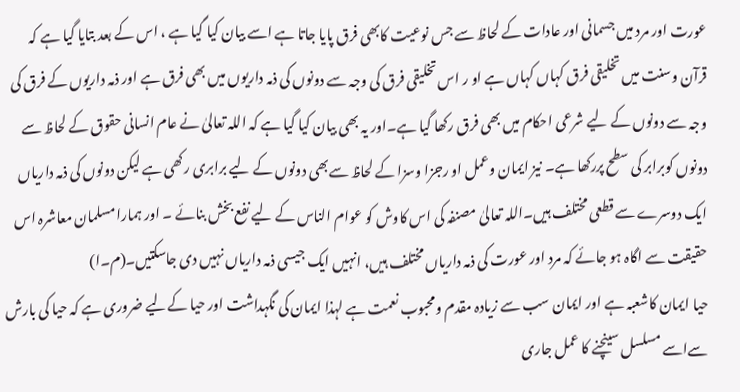عورت اور مرد میں جسمانی اور عادات کے لحاظ سے جس نوعیت کابھی فرق پایا جاتا ہے اسے بیان کیا گیا ہے ، اس کے بعد بتایا گیا ہے کہ قرآن وسنت میں تخلیقی فرق کہاں کہاں ہے او ر اس تخلیقی فرق کی وجہ سے دونوں کی ذمہ داریوں میں بھی فرق ہے اور ذمہ داریوں کے فرق کی وجہ سے دونوں کے لیے شرعی احکام میں بھی فرق رکھا گیا ہے۔اور یہ بھی بیان کیا گیا ہے کہ اللہ تعالیٰ نے عام انسانی حقوق کے لحاظ سے دونوں کوبرابر کی سطح پررکھا ہے۔ نیز ایمان وعمل او رجزا وسزا کے لحاظ سےبھی دونوں کے لیے برابری رکھی ہے لیکن دونوں کی ذمہ داریاں ایک دوسرے سے قطعی مختلف ہیں۔اللہ تعالیٰ مصنفہ کی اس کاوش کو عوام الناس کے لیے نفع بخش بنائے ۔ اور ہمارا مسلمان معاشرہ اس حقیقت سے اگاہ ہو جائے کہ مرد اور عورت کی ذمہ داریاں مختلف ہیں، انہیں ایک جیسی ذمہ داریاں نہیں دی جاسکتیں۔(م۔ا)
حیا ایمان کاشعبہ ہے اور ایمان سب سے زیادہ مقدم ومحبوب نعمت ہے لہذا ایمان کی نگہداشت اور حیا کےلیے ضروری ہے کہ حیا کی بارش سےاسے مسلسل سینچنے کا عمل جاری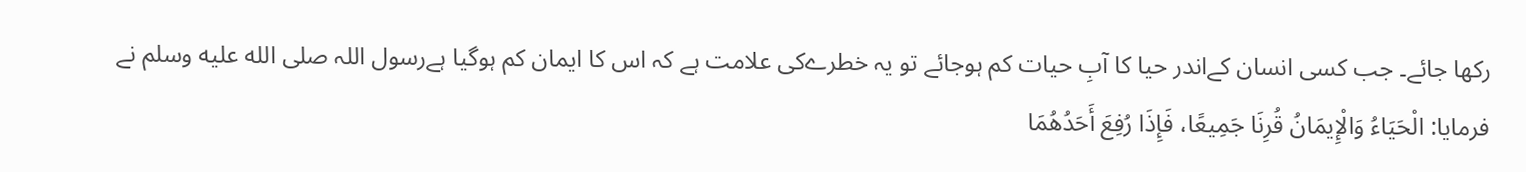رکھا جائے۔ جب کسی انسان کےاندر حیا کا آبِ حیات کم ہوجائے تو یہ خطرےکی علامت ہے کہ اس کا ایمان کم ہوگیا ہےرسول اللہ صلى الله عليه وسلم نے فرمایا: الْحَيَاءُ وَالْإِيمَانُ قُرِنَا جَمِيعًا، فَإِذَا رُفِعَ أَحَدُهُمَا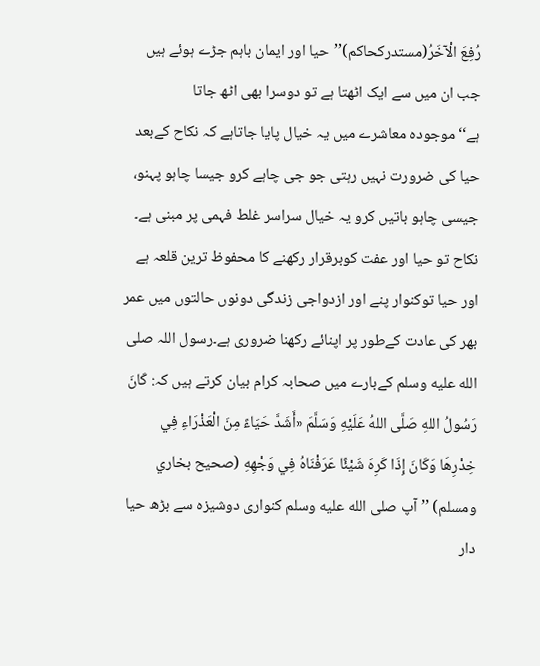رُفِعَ الْآخَرُ(مستدرکحاکم)’’حیا اور ایمان باہم جڑے ہوئے ہیں جب ان میں سے ایک اٹھتا ہے تو دوسرا بھی اٹھ جاتا ہے‘‘موجودہ معاشرے میں یہ خیال پایا جاتاہے کہ نکاح کےبعد حیا کی ضرورت نہیں رہتی جو جی چاہے کرو جیسا چاہو پہنو، جیسی چاہو باتیں کرو یہ خیال سراسر غلط فہمی پر مبنی ہے۔ نکاح تو حیا اور عفت کوبرقرار رکھنے کا محفوظ ترین قلعہ ہے اور حیا توکنوار پنے اور ازدواجی زندگی دونوں حالتوں میں عمر بھر کی عادت کےطور پر اپنائے رکھنا ضروری ہے۔رسول اللہ صلى الله عليه وسلم کےبارے میں صحابہ کرام بیان کرتے ہیں کہ: كَانَ رَسُولُ اللهِ صَلَّى اللهُ عَلَيْهِ وَسَلَّمَ «أَشَدَّ حَيَاءً مِنَ الْعَذْرَاءِ فِي خِدْرِهَا وَكَانَ إِذَا كَرِهَ شَيْئًا عَرَفْنَاهُ فِي وَجْهِهِ (صحيح بخاري ومسلم) ’’آپ صلى الله عليه وسلم کنواری دوشیزہ سے بڑھ حیا دار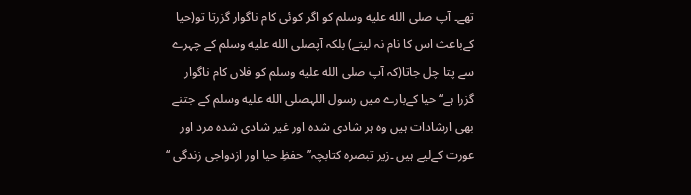تھے۔ آپ صلى الله عليه وسلم کو اگر کوئی کام ناگوار گزرتا تو(حیا کےباعث اس کا نام نہ لیتے) بلکہ آپصلى الله عليه وسلم کے چہرے سے پتا چل جاتا(کہ آپ صلى الله عليه وسلم کو فلاں کام ناگوار گزرا ہے‘‘ حیا کےبارے میں رسول اللہصلى الله عليه وسلم کے جتنے بھی ارشادات ہیں وہ ہر شادی شدہ اور غیر شادی شدہ مرد اور عورت کےلیے ہیں ۔زیر تبصرہ کتابچہ’’ حفظِ حیا اور ازدواجی زندگی ‘‘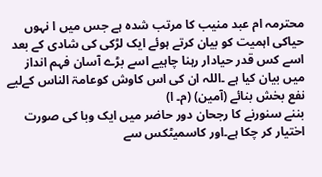محترمہ ام عبد منیب کا مرتب شدہ ہے جس میں ا نہوں حیاکی اہمیت کو بیان کرتے ہوئے ایک لڑکی کی شادی کے بعد اسے کس قدر حیادار رہنا چاہیے اسے بڑے آسان فہم انداز میں بیان کیا ہے ۔اللہ ان کی اس کاوش کوعامۃ الناس کےلیے نفع بخش بنائے (آمین) (م۔ ا)
بننے سنورنے کا رجحان دور حاضر میں ایک وبا کی صورت اختیار کر چکا ہے۔اور کاسمیٹکس سے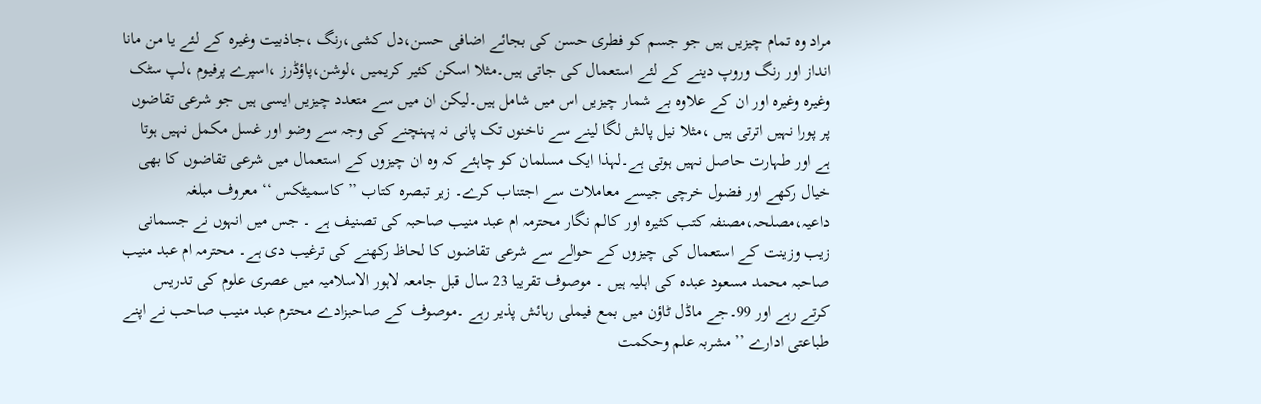مراد وہ تمام چیزیں ہیں جو جسم کو فطری حسن کی بجائے اضافی حسن،دل کشی،رنگ ،جاذبیت وغیرہ کے لئے یا من مانا انداز اور رنگ وروپ دینے کے لئے استعمال کی جاتی ہیں۔مثلا اسکن کئیر کریمیں ،لوشن،پاؤڈرز ،اسپرے پرفیوم ،لپ سٹک وغیرہ وغیرہ اور ان کے علاوہ بے شمار چیزیں اس میں شامل ہیں۔لیکن ان میں سے متعدد چیزیں ایسی ہیں جو شرعی تقاضوں پر پورا نہیں اترتی ہیں ،مثلا نیل پالش لگا لینے سے ناخنوں تک پانی نہ پہنچنے کی وجہ سے وضو اور غسل مکمل نہیں ہوتا ہے اور طہارت حاصل نہیں ہوتی ہے۔لہذا ایک مسلمان کو چاہئے کہ وہ ان چیزوں کے استعمال میں شرعی تقاضوں کا بھی خیال رکھے اور فضول خرچی جیسے معاملات سے اجتناب کرے۔ زیر تبصرہ کتاب ’’ کاسمیٹکس ‘‘ معروف مبلغہ داعیہ،مصلحہ،مصنفہ کتب کثیرہ اور کالم نگار محترمہ ام عبد منیب صاحبہ کی تصنیف ہے ۔ جس میں انہوں نے جسمانی زیب وزینت کے استعمال کی چیزوں کے حوالے سے شرعی تقاضوں کا لحاظ رکھنے کی ترغیب دی ہے۔ محترمہ ام عبد منیب صاحبہ محمد مسعود عبدہ کی اہلیہ ہیں ۔ موصوف تقریبا 23 سال قبل جامعہ لاہور الاسلامیہ میں عصری علوم کی تدریس کرتے رہے اور 99۔جے ماڈل ٹاؤن میں بمع فیملی رہائش پذیر رہے ۔موصوف کے صاحبزادے محترم عبد منیب صاحب نے اپنے طباعتی ادارے ’’مشربہ علم وحکمت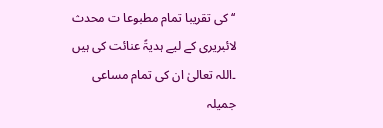‘‘ کی تقریبا تمام مطبوعا ت محدث لائبریری کے لیے ہدیۃً عنائت کی ہیں ۔اللہ تعالیٰ ان کی تمام مساعی جمیلہ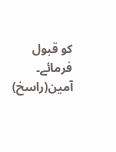کو قبول فرمائے۔ آمین(راسخ)